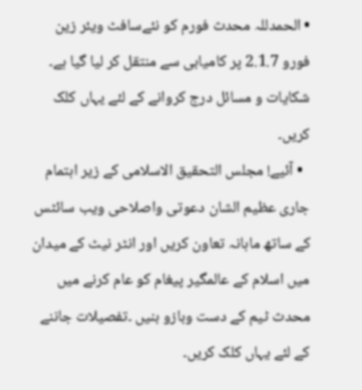• الحمدللہ محدث فورم کو نئےسافٹ ویئر زین فورو 2.1.7 پر کامیابی سے منتقل کر لیا گیا ہے۔ شکایات و مسائل درج کروانے کے لئے یہاں کلک کریں۔
  • آئیے! مجلس التحقیق الاسلامی کے زیر اہتمام جاری عظیم الشان دعوتی واصلاحی ویب سائٹس کے ساتھ ماہانہ تعاون کریں اور انٹر نیٹ کے میدان میں اسلام کے عالمگیر پیغام کو عام کرنے میں محدث ٹیم کے دست وبازو بنیں ۔تفصیلات جاننے کے لئے یہاں کلک کریں۔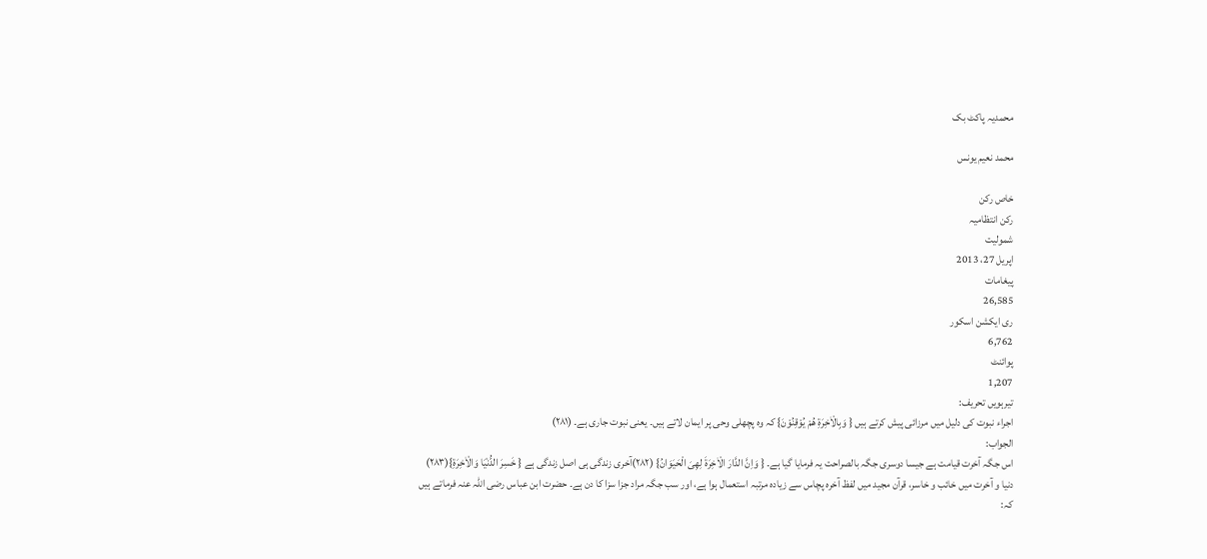محمدیہ پاکٹ بک

محمد نعیم یونس

خاص رکن
رکن انتظامیہ
شمولیت
اپریل 27، 2013
پیغامات
26,585
ری ایکشن اسکور
6,762
پوائنٹ
1,207
تیرہویں تحریف:
اجراء نبوت کی دلیل میں مرزائی پیش کرتے ہیں { وَبِالْاٰخِرَۃِ ھُمْ یُوْقِنُوْنَ} کہ وہ پچھلی وحی پر ایمان لاتے ہیں۔ یعنی نبوت جاری ہے۔ (۲۸۱)
الجواب:
اس جگہ آخرت قیامت ہے جیسا دوسری جگہ بالصراحت یہ فرمایا گیا ہے۔ { وَاِنَّ الدَّارَ الْاٰخِرَۃَ لِھِیَ الْحَیَوَانُ} (۲۸۲)آخری زندگی ہی اصل زندگی ہے { خَسِرَ الدُّنْیَا وَالْاٰخِرَۃِ}(۲۸۳) دنیا و آخرت میں خائب و خاسر، قرآن مجید میں لفظ آخرہ پچاس سے زیادہ مرتبہ استعمال ہوا ہے، اور سب جگہ مراد جزا سزا کا دن ہے۔ حضرت ابن عباس رضی اللہ عنہ فرماتے ہیں کہ: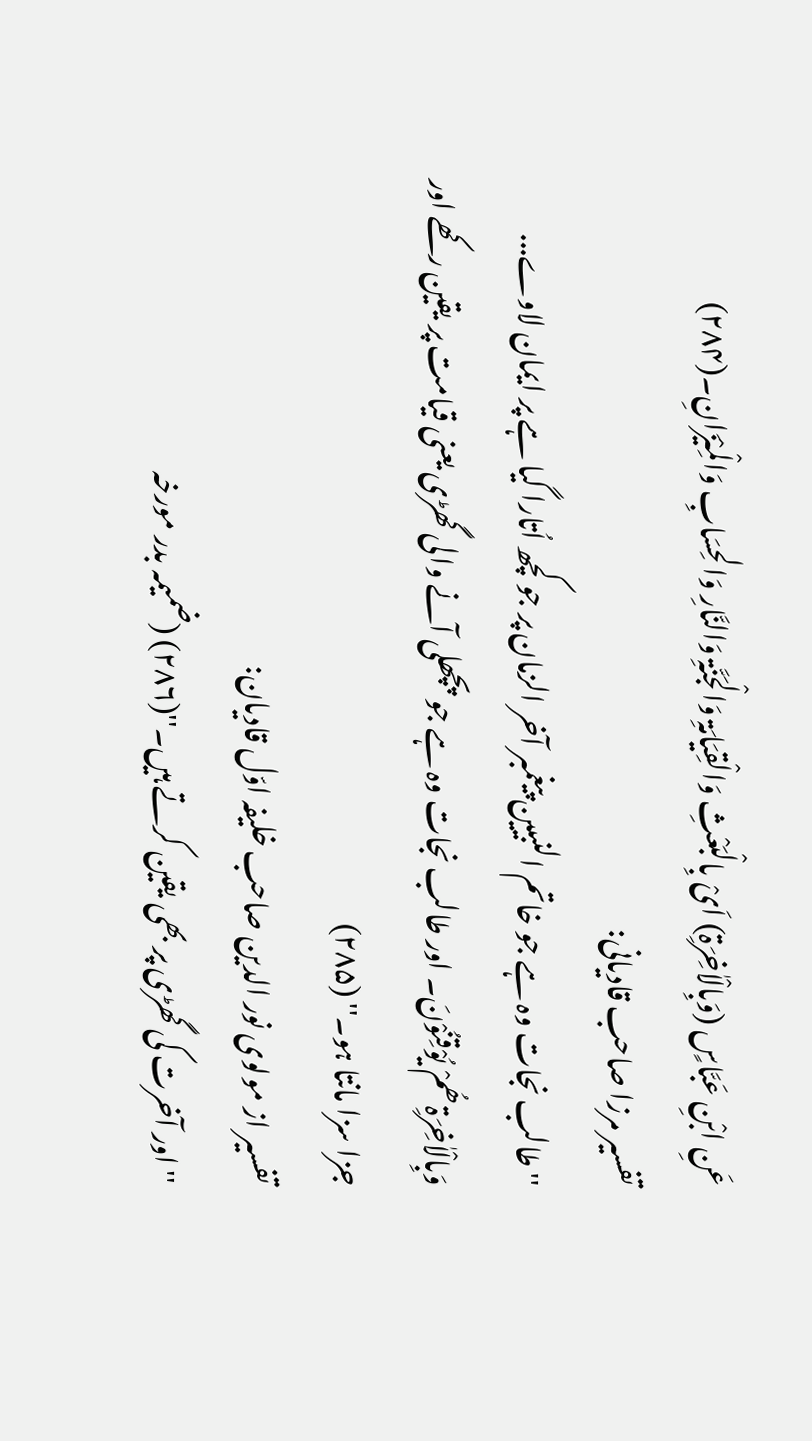عَنِ ابْنِ عَبَّاسٍ (وَبِالْاٰخِرَۃِ) اَیْ بِالْبَعْثِ وَالْقِیَامَۃِ وَالْجَنَّۃِ وَالنَّارِ وَالحِسَابِ وَالْمِیْزَانِ۔(۲۸۴)
تفسیر مرزا صاحب قادیانی:
'' طالب نجات وہ ہے جو خاتم النبیین پیغمبر آخر الزمان پر جو کچھ اُتارا گیا ہے پر ایمان لاوے... وَبِالْاٰخِرَۃِ ھُمْ یُوْقِنُوْنَ۔ اور طالب نجات وہ ہے جو پچھلی آنے والی گھڑی یعنی قیامت پر یقین رکھے اور جزا سزا مانتا ہو۔'' (۲۸۵)
تفسیر از مولوی نور الدین صاحب خلیفہ اوّل قادیان:
'' اور آخرت کی گھڑی پر بھی یقین کرتے ہیں۔''(۲۸۶) (ضمیمہ بدر مورخہ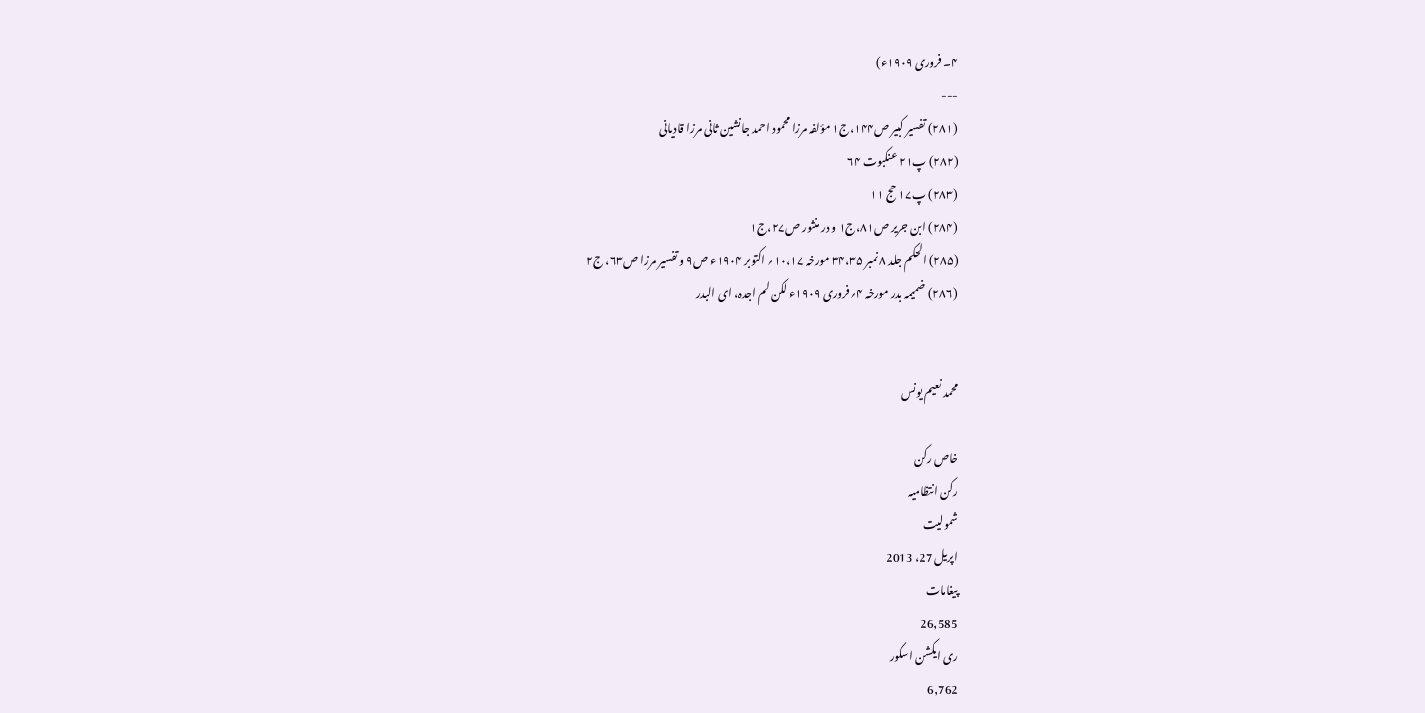۴۔ فروری ۱۹۰۹ء)
---
(۲۸۱) تفسیر کبیر ص۱۴۴،ج۱ مؤلفہ مرزا محمود احمد جانشین ثانی مرزا قادیانی
(۲۸۲) پ۲۱ عنکبوت ۶۴
(۲۸۳) پ۱۷ حج ۱۱
(۲۸۴) ابن جریر ص۸۱،ج۱ و در منثور ص۲۷،ج۱
(۲۸۵) الحکم جلد ۸ نمبر ۳۴،۳۵ مورخہ ۱۰،۱۷؍ اکتوبر ۱۹۰۴ء ص۹ و تفسیر مرزا ص۶۳، ج۲
(۲۸۶) ضمیمہ بدر مورخہ ۴؍فروری ۱۹۰۹ء لکن لم اجدہ، ای البدر


محمد نعیم یونس

خاص رکن
رکن انتظامیہ
شمولیت
اپریل 27، 2013
پیغامات
26,585
ری ایکشن اسکور
6,762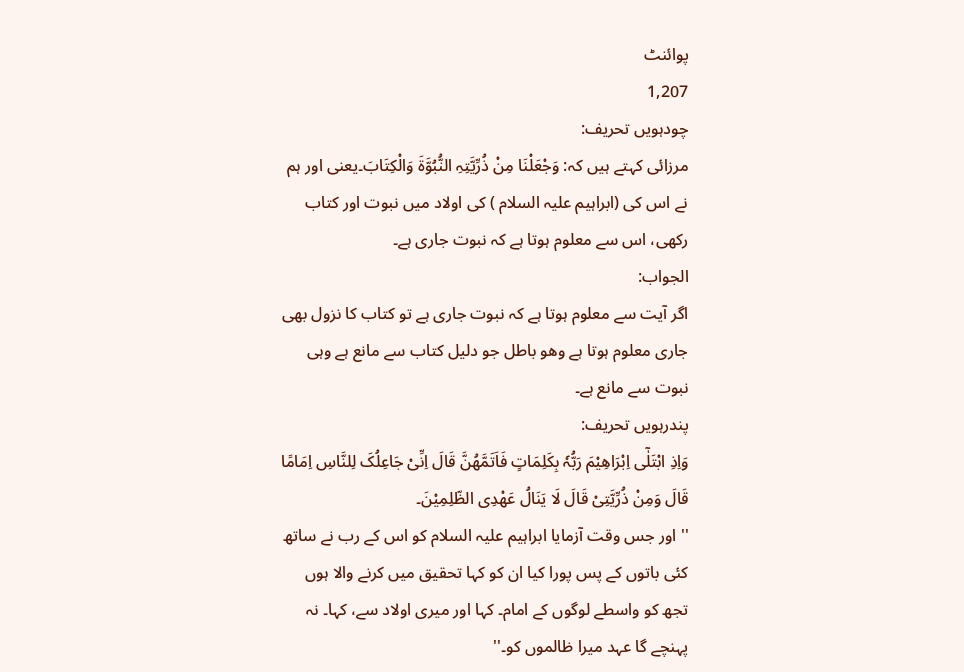پوائنٹ
1,207
چودہویں تحریف:
مرزائی کہتے ہیں کہ: وَجْعَلْنَا مِنْ ذُرِّیَّتِہِ النُّبُوَّۃَ وَالْکِتَابَ۔یعنی اور ہم نے اس کی (ابراہیم علیہ السلام ) کی اولاد میں نبوت اور کتاب رکھی، اس سے معلوم ہوتا ہے کہ نبوت جاری ہے۔
الجواب:
اگر آیت سے معلوم ہوتا ہے کہ نبوت جاری ہے تو کتاب کا نزول بھی جاری معلوم ہوتا ہے وھو باطل جو دلیل کتاب سے مانع ہے وہی نبوت سے مانع ہے۔
پندرہویں تحریف:
وَاِذِ ابْتَلٰٓی اِبْرَاھِیْمَ رَبُّہٗ بِکَلِمَاتٍ فَاَتَمَّھُنَّ قَالَ اِنِّیْ جَاعِلُکَ لِلنَّاسِ اِمَامًا قَالَ وَمِنْ ذُرِّیَّتِیْ قَالَ لَا یَنَالُ عَھْدِی الظّلِمِیْنَ۔
'' اور جس وقت آزمایا ابراہیم علیہ السلام کو اس کے رب نے ساتھ کئی باتوں کے پس پورا کیا ان کو کہا تحقیق میں کرنے والا ہوں تجھ کو واسطے لوگوں کے امام۔ کہا اور میری اولاد سے، کہا۔ نہ پہنچے گا عہد میرا ظالموں کو۔''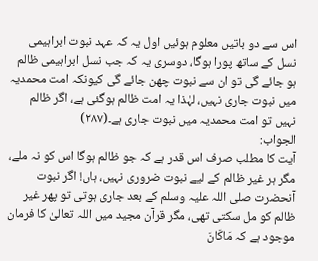اس سے دو باتیں معلوم ہوئیں اول یہ کہ عہد نبوت ابراہیمی نسل کے ساتھ پورا ہوگا، دوسری یہ کہ جب نسل ابراہیمی ظالم ہو جائے گی تو ان سے نبوت چھن جائے گی کیونکہ امت محمدیہ میں نبوت جاری نہیں، لہٰذا یہ امت ظالم ہوگئی ہے، اگر ظالم نہیں تو امت محمدیہ میں نبوت جاری ہے۔(۲۸۷)
الجواب:
آیت کا مطلب صرف اس قدر ہے کہ جو ظالم ہوگا اس کو نہ ملے، مگر ہر غیر ظالم کے لیے نبوت ضروری نہیں، ہاں! اگر نبوت آنحضرت صلی اللہ علیہ وسلم کے بعد جاری ہوتی تو پھر غیر ظالم کو مل سکتی تھی، مگر قرآن مجید میں اللہ تعالیٰ کا فرمان موجود ہے کہ مَاکَانَ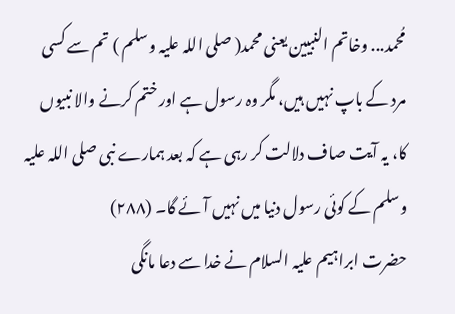مُحمد... وخاتم النبیین یعنی محمد( صلی اللہ علیہ وسلم ) تم سے کسی مرد کے باپ نہیں ہیں، مگر وہ رسول ہے اور ختم کرنے والا نبیوں کا، یہ آیت صاف دلالت کر رہی ہے کہ بعد ہمارے نبی صلی اللہ علیہ وسلم کے کوئی رسول دنیا میں نہیں آئے گا۔ (۲۸۸)
حضرت ابراہیم علیہ السلام نے خدا سے دعا مانگی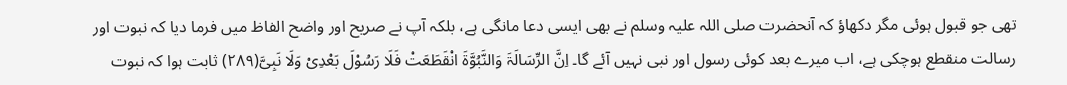تھی جو قبول ہوئی مگر دکھاؤ کہ آنحضرت صلی اللہ علیہ وسلم نے بھی ایسی دعا مانگی ہے، بلکہ آپ نے صریح اور واضح الفاظ میں فرما دیا کہ نبوت اور رسالت منقطع ہوچکی ہے، اب میرے بعد کوئی رسول اور نبی نہیں آئے گا۔ اِنَّ الرِّسَالَۃَ وَالنَّبُوَّۃَ انْقَطَعَتْ فَلَا رَسُوْلَ بَعْدِیْ وَلَا نَبِیَّ(۲۸۹) ثابت ہوا کہ نبوت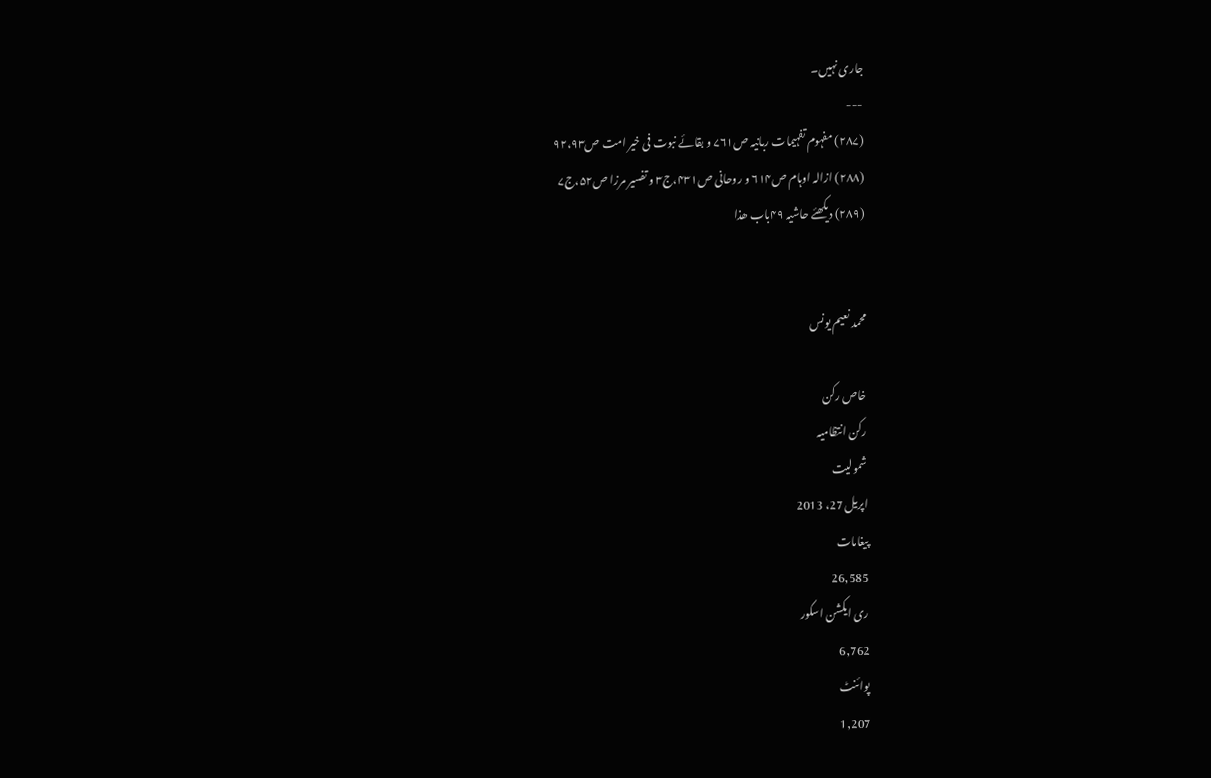جاری نہیں۔
---
(۲۸۷) مفہوم تفہیمات ربانیہ ص۷۶۱ و بقائے نبوت فی خیر امت ص۹۲،۹۳
(۲۸۸) ازالہ اوہام ص۶۱۴ و روحانی ص۴۳۱،ج۳ و تفسیر مرزا ص۵۲،ج۷
(۲۸۹) دیکھئے حاشیہ ۴۹باب ھذا


محمد نعیم یونس

خاص رکن
رکن انتظامیہ
شمولیت
اپریل 27، 2013
پیغامات
26,585
ری ایکشن اسکور
6,762
پوائنٹ
1,207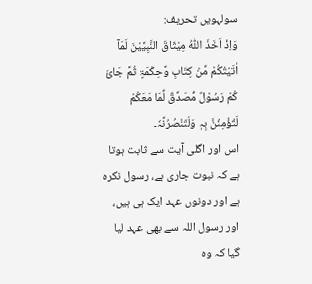سولہویں تحریف:
وَاِذْ اَخَذَ اللّٰہُ مِیْثَاقَ النَّبِیِّیْنَ لَمَآ اٰتَیْتُکُمْ مِّنْ کِتَابِ وَّحِکْمَۃٍ ثُمَّ جَائَ کُمْ رَسُوْلٌ مُّصَدِّقٌ لِّمَا مَعَکُمْ لَتُؤْمِنُنَّ بِہٖ وَلَتَنْصُرُنَّہٗ۔
اس اور اگلی آیت سے ثابت ہوتا ہے کہ نبوت جاری ہے، رسول نکرہ ہے اور دونوں عہد ایک ہی ہیں، اور رسول اللہ سے بھی عہد لیا گیا کہ وہ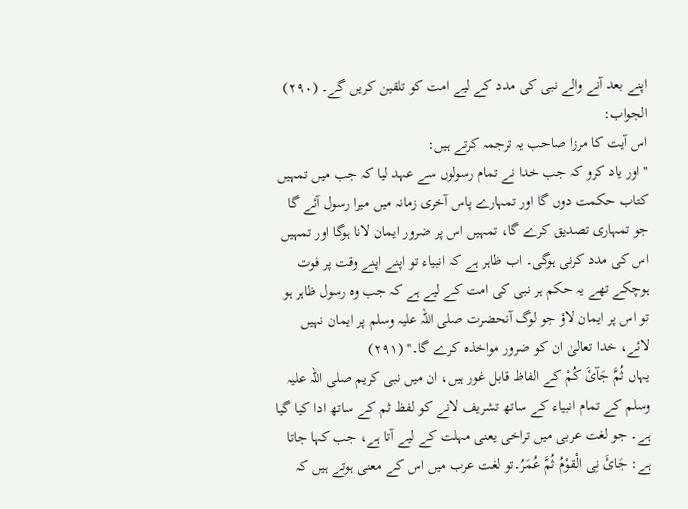اپنے بعد آنے والے نبی کی مدد کے لیے امت کو تلقین کریں گے۔ (۲۹۰)
الجواب:
اس آیت کا مرزا صاحب یہ ترجمہ کرتے ہیں:
'' اور یاد کرو کہ جب خدا نے تمام رسولوں سے عہد لیا کہ جب میں تمہیں کتاب حکمت دوں گا اور تمہارے پاس آخری زمانہ میں میرا رسول آئے گا جو تمہاری تصدیق کرے گا، تمہیں اس پر ضرور ایمان لانا ہوگا اور تمہیں اس کی مدد کرنی ہوگی۔ اب ظاہر ہے کہ انبیاء تو اپنے اپنے وقت پر فوت ہوچکے تھے یہ حکم ہر نبی کی امت کے لیے ہے کہ جب وہ رسول ظاہر ہو تو اس پر ایمان لاؤ جو لوگ آنحضرت صلی اللہ علیہ وسلم پر ایمان نہیں لائے، خدا تعالیٰ ان کو ضرور مواخذہ کرے گا۔'' (۲۹۱)
یہاں ثُمَّ جَآئَ کُمْ کے الفاظ قابل غور ہیں، ان میں نبی کریم صلی اللہ علیہ وسلم کے تمام انبیاء کے ساتھ تشریف لانے کو لفظ ثم کے ساتھ ادا کیا گیا ہے۔ جو لغت عربی میں تراخی یعنی مہلت کے لیے آتا ہے، جب کہا جاتا ہے: جَائَ نِی الْقوْمُ ثُمَّ عُمَرُ۔تو لغت عرب میں اس کے معنی ہوتے ہیں کہ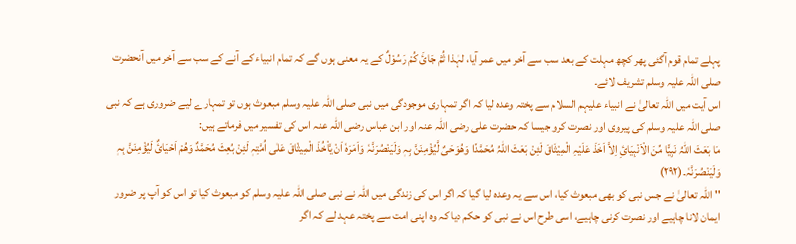پہلے تمام قوم آگئی پھر کچھ مہلت کے بعد سب سے آخر میں عمر آیا، لہٰذا ثُمَّ جَائَ کُمْ رَسُوْلٌ کے یہ معنی ہوں گے کہ تمام انبیاء کے آنے کے سب سے آخر میں آنحضرت صلی اللہ علیہ وسلم تشریف لائے۔
اس آیت میں اللہ تعالیٰ نے انبیاء علیہم السلام سے پختہ وعدہ لیا کہ اگر تمہاری موجودگی میں نبی صلی اللہ علیہ وسلم مبعوث ہوں تو تمہارے لیے ضروری ہے کہ نبی صلی اللہ علیہ وسلم کی پیروی اور نصرت کرو جیسا کہ حضرت علی رضی اللہ عنہ اور ابن عباس رضی اللہ عنہ اس کی تفسیر میں فرماتے ہیں:
مَا بَعَثَ اللّٰہُ نَبِیًّا مِّنَ الْاَنْبِیَائِ اِلاَّ اَخَذَ عَلَیْہِ الْمِیْثَاقَ لَئِنْ بَعَثَ اللّٰہُ مُحَمَّدًا وَھُوَحَیٌ لَّیُؤْمِنَنَّ بِہٖ وَلَیَنْصُرَنَّہٗ وَاَمَرَہٗ اَنْ یَّاْخُذَ الْمِیثْاقَ عَلٰی اُمَّتِہٖ لَئِنْ بُعِثَ مُحَمَّدٌ وَھُمْ اَحْیَائٌ لَیُؤْمِنَنَّ بِہٖ وَلَیَنْصُرَنَّہٗ۔(۲۹۲)
'' اللہ تعالیٰ نے جس نبی کو بھی مبعوث کیا، اس سے یہ وعدہ لیا گیا کہ اگر اس کی زندگی میں اللہ نے نبی صلی اللہ علیہ وسلم کو مبعوث کیا تو اس کو آپ پر ضرور ایمان لانا چاہیے اور نصرت کرنی چاہیے، اسی طرح اس نے نبی کو حکم دیا کہ وہ اپنی امت سے پختہ عہد لے کہ اگر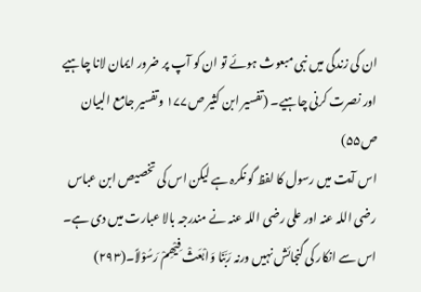ان کی زندگی میں نبی مبعوث ہوئے تو ان کو آپ پر ضرور ایمان لانا چاہیے اور نصرت کرنی چاہیے۔ (تفسیر ابن کثیر ص۱۷۷ وتفسیر جامع البیان ص۵۵)
اس آیت میں رسول کا لفظ گو نکرہ ہے لیکن اس کی تخصیص ابن عباس رضی اللہ عنہ اور علی رضی اللہ عنہ نے مندرجہ بالا عبارت میں دی ہے۔ اس سے انکار کی گنجائش نہیں ورنہ رَبَّنَا وَابْعَثْ فِیْھِمْ رَسُوْلاً۔(۲۹۳)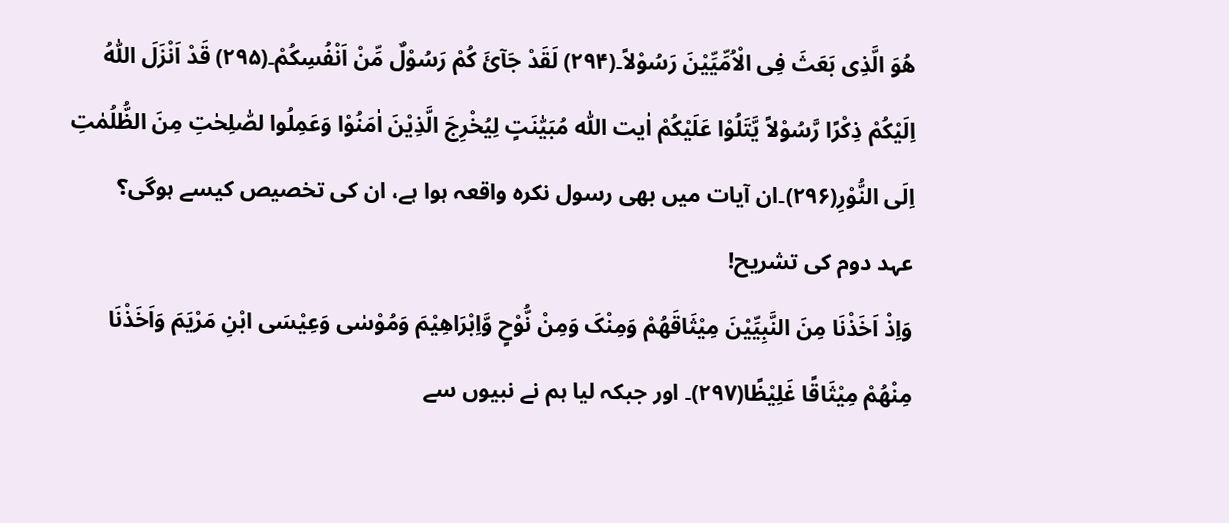ھُوَ الَّذِی بَعَثَ فِی الْاُمِّیِّیْنَ رَسُوْلاً۔(۲۹۴) لَقَدْ جَآئَ کُمْ رَسُوْلٌ مِّنْ اَنْفُسِکُمْ۔(۲۹۵) قَدْ اَنْزَلَ اللّٰہُ اِلَیْکُمْ ذِکْرًا رَّسُوْلاً یَّتَلُوْا عَلَیْکُمْ اٰیت اللّٰہ مُبَیّٰنَتٍ لِیُخْرِجَ الَّذِیْنَ اٰمَنُوْا وَعَمِلُوا لصّٰلِحٰتِ مِنَ الظُّلُمٰتِ اِلَی النُّوْرِ(۲۹۶)۔ان آیات میں بھی رسول نکرہ واقعہ ہوا ہے، ان کی تخصیص کیسے ہوگی؟
عہد دوم کی تشریح!
وَاِذْ اَخَذْنَا مِنَ النَّبِیِّیْنَ مِیْثَاقَھُمْ وَمِنْکَ وَمِنْ نُّوْحٍ وَّاِبْرَاھِیْمَ وَمُوْسٰی وَعِیْسَی ابْنِ مَرْیَمَ وَاَخَذْنَا مِنْھُمْ مِیْثَاقًا غَلِیْظًا(۲۹۷)۔ اور جبکہ لیا ہم نے نبیوں سے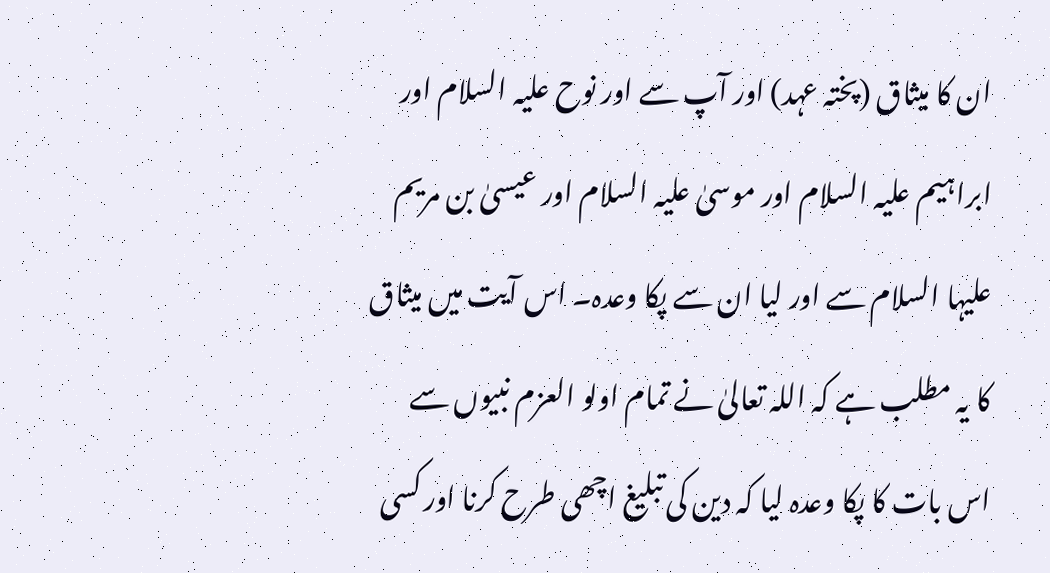ان کا میثاق (پختہ عہد) اور آپ سے اور نوح علیہ السلام اور ابراہیم علیہ السلام اور موسیٰ علیہ السلام اور عیسیٰ بن مریم علیہا السلام سے اور لیا ان سے پکا وعدہ۔ اس آیت میں میثاق کا یہ مطلب ہے کہ اللہ تعالیٰ نے تمام اولو العزم نبیوں سے اس بات کا پکا وعدہ لیا کہ دین کی تبلیغ اچھی طرح کرنا اور کسی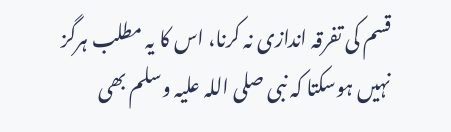قسم کی تفرقہ اندازی نہ کرنا، اس کا یہ مطلب ہرگز نہیں ہوسکتا کہ نبی صلی اللہ علیہ وسلم بھی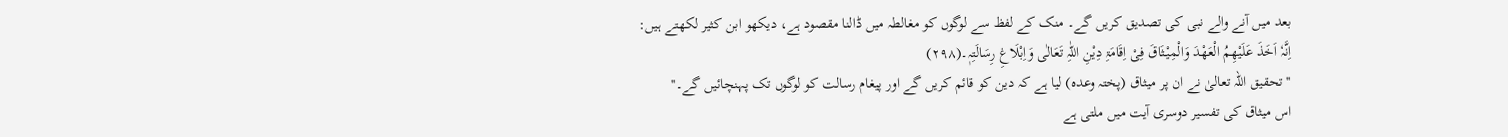بعد میں آنے والے نبی کی تصدیق کریں گے۔ منک کے لفظ سے لوگوں کو مغالطہ میں ڈالنا مقصود ہے، دیکھو ابن کثیر لکھتے ہیں:
اِنَّہٗ اَخَذَ عَلَیْھِمُ الْعَھْدَ وَالْمِیْثَاقَ فِیْ اِقَامَۃِ دِیْنِ اللّٰہِ تَعَالٰی وَاِبْلَاغِ رِسَالَتِہٖ۔(۲۹۸)
'' تحقیق اللہ تعالیٰ نے ان پر میثاق (پختہ وعدہ) لیا ہے کہ دین کو قائم کریں گے اور پیغام رسالت کو لوگوں تک پہنچائیں گے۔''
اس میثاق کی تفسیر دوسری آیت میں ملتی ہے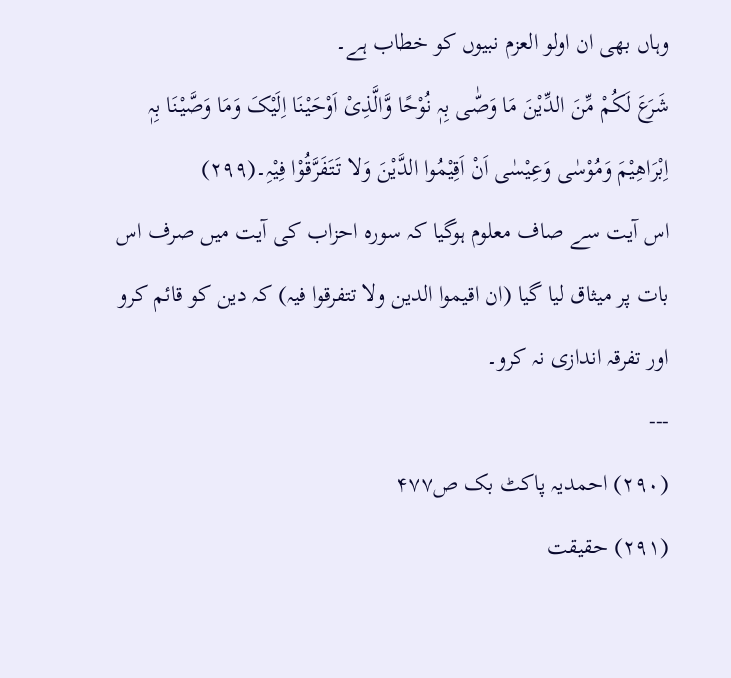وہاں بھی ان اولو العزم نبیوں کو خطاب ہے۔
شَرَعَ لَکُمْ مِّنَ الدِّیْنَ مَا وَصّٰی بِہٖ نُوْحًا وَّالَّذِیْ اَوْحَیْنَا اِلَیْکَ وَمَا وَصَّیْنَا بِہٖ اِبْرَاھِیْمَ وَمُوْسٰی وَعِیْسٰی اَنْ اَقِیْمُوا الدَّیْنَ وَلا تَتَفَرَّقُوْا فِیْہِ۔(۲۹۹)
اس آیت سے صاف معلوم ہوگیا کہ سورہ احزاب کی آیت میں صرف اس بات پر میثاق لیا گیا (ان اقیموا الدین ولا تتفرقوا فیہ) کہ دین کو قائم کرو اور تفرقہ اندازی نہ کرو۔
---
(۲۹۰) احمدیہ پاکٹ بک ص۴۷۷
(۲۹۱) حقیقت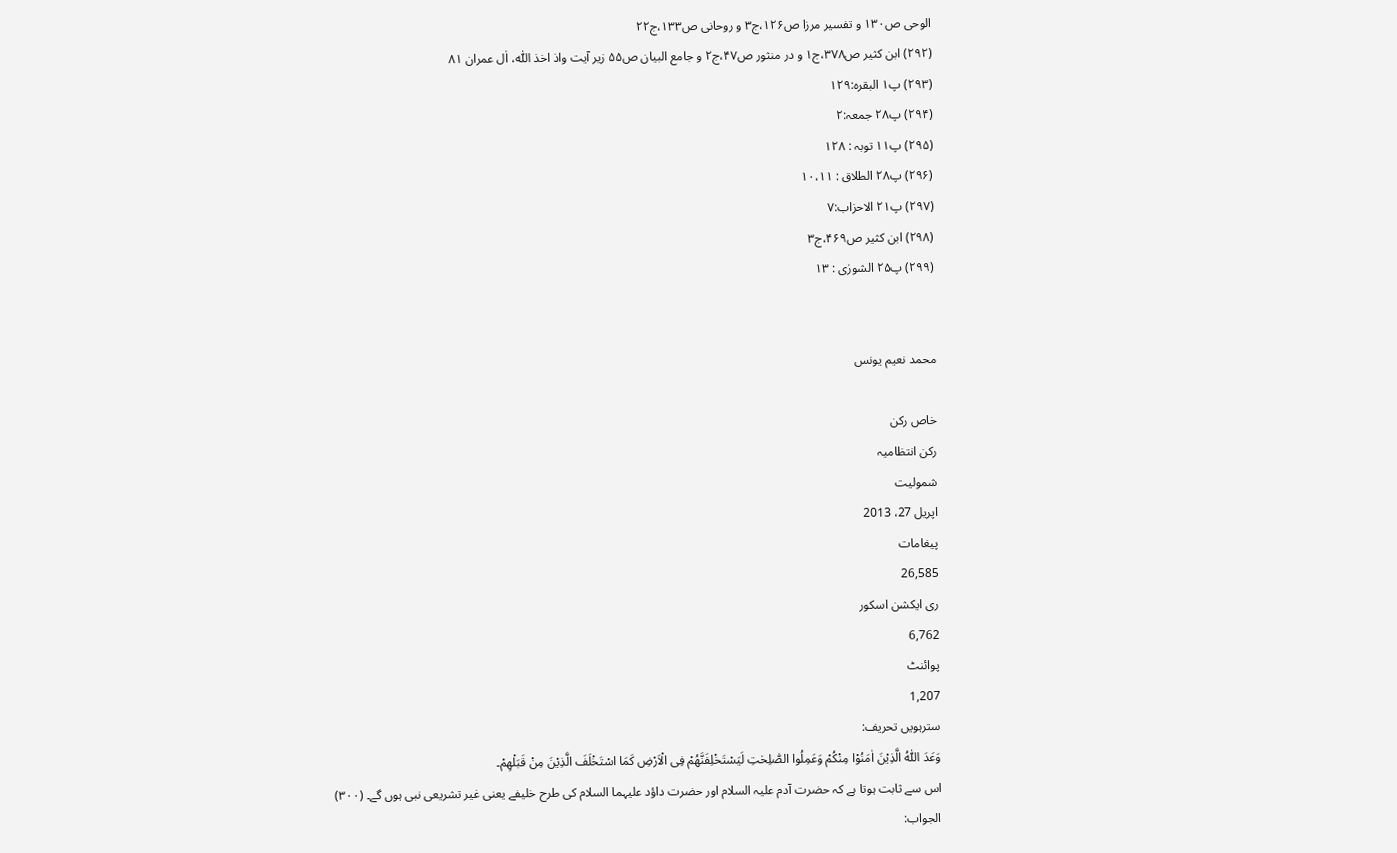الوحی ص۱۳۰ و تفسیر مرزا ص۱۲۶،ج۳ و روحانی ص۱۳۳،ج۲۲
(۲۹۲) ابن کثیر ص۳۷۸،ج۱ و در منثور ص۴۷،ج۲ و جامع البیان ص۵۵ زیر آیت واذ اخذ اللّٰہ، اٰل عمران ۸۱
(۲۹۳) پ۱ البقرہ:۱۲۹
(۲۹۴) پ۲۸ جمعہ:۲
(۲۹۵) پ۱۱ توبہ : ۱۲۸
(۲۹۶) پ۲۸ الطلاق : ۱۰،۱۱
(۲۹۷) پ۲۱ الاحزاب:۷
(۲۹۸) ابن کثیر ص۴۶۹،ج۳
(۲۹۹) پ۲۵ الشورٰی : ۱۳


محمد نعیم یونس

خاص رکن
رکن انتظامیہ
شمولیت
اپریل 27، 2013
پیغامات
26,585
ری ایکشن اسکور
6,762
پوائنٹ
1,207
سترہویں تحریف:
وَعَدَ اللّٰہُ الَّذِیْنَ اٰمَنُوْا مِنْکُمْ وَعَمِلُوا الصّٰلِحٰتِ لَیَسْتَخْلِفَنَّھُمْ فِی الْاَرْضِ کَمَا اسْتَخْلَفَ الَّذِیْنَ مِنْ قَبَلْھِمْ۔
اس سے ثابت ہوتا ہے کہ حضرت آدم علیہ السلام اور حضرت داؤد علیہما السلام کی طرح خلیفے یعنی غیر تشریعی نبی ہوں گے۔ (۳۰۰)
الجواب: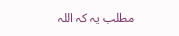مطلب یہ کہ اللہ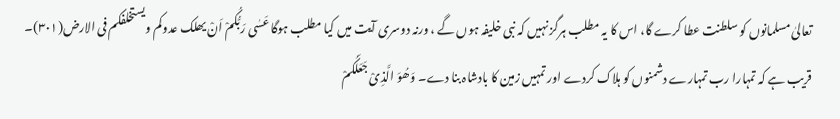تعالیٰ مسلمانوں کو سلطنت عطا کرے گا، اس کا یہ مطلب ہرگز نہیں کہ نبی خلیفہ ہوں گے ، ورنہ دوسری آیت میں کیا مطلب ہوگا عَسٰی رَبُّکُمْ اَنْ یھلک عدوکم ویستخلفکم فی الارض(۳۰۱)۔ قریب ہے کہ تمہارا رب تمہارے دشمنوں کو ہلاک کردے اور تمہیں زمین کا بادشاہ بنا دے۔ وَھُوَ الَّذِیْ جَعَلَکُمْ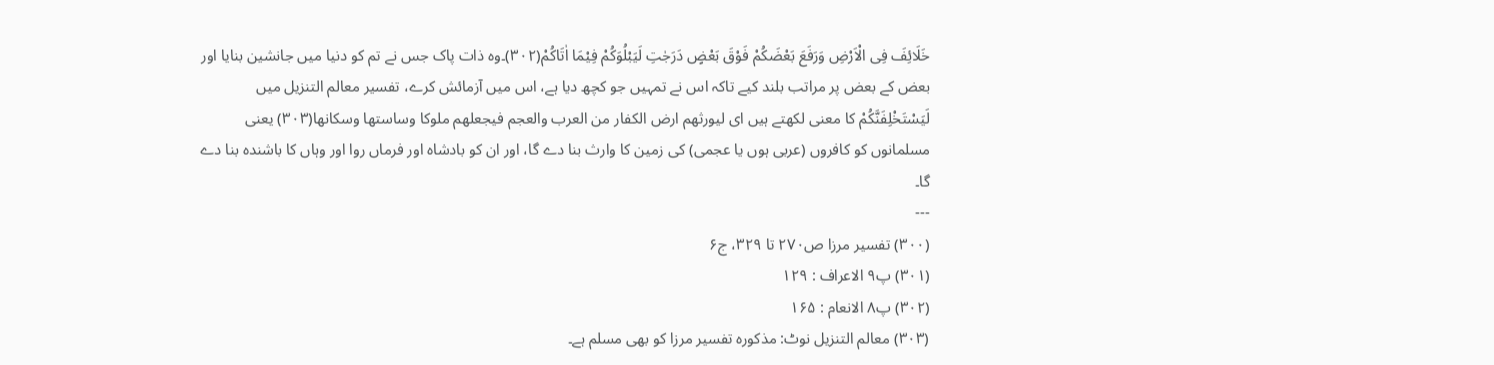خَلَائِفَ فِی الْاَرْضِ وَرَفَعَ بَعْضَکُمْ فَوْقَ بَعْضٍ دَرَجٰتِ لَیَبْلُوَکُمْ فِیْمَا اٰتَاکُمْ(۳۰۲)۔وہ ذات پاک جس نے تم کو دنیا میں جانشین بنایا اور بعض کے بعض پر مراتب بلند کیے تاکہ اس نے تمہیں جو کچھ دیا ہے، اس میں آزمائش کرے، تفسیر معالم التنزیل میں لَیَسْتَخْلِفَنَّکُمْ کا معنی لکھتے ہیں ای لیورثھم ارض الکفار من العرب والعجم فیجعلھم ملوکا وساستھا وسکانھا(۳۰۳) یعنی مسلمانوں کو کافروں (عربی ہوں یا عجمی) کی زمین کا وارث بنا دے گا، اور ان کو بادشاہ اور فرماں روا اور وہاں کا باشندہ بنا دے گا۔
---
(۳۰۰) تفسیر مرزا ص۲۷۰ تا ۳۲۹، ج۶
(۳۰۱) پ۹ الاعراف : ۱۲۹
(۳۰۲) پ۸ الانعام : ۱۶۵
(۳۰۳) معالم التنزیل نوٹ: مذکورہ تفسیر مرزا کو بھی مسلم ہے۔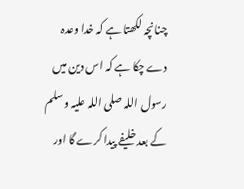چنانچہ لکھتا ہے کہ خدا وعدہ دے چکا ہے کہ اس دین میں رسول اللہ صلی اللہ علیہ وسلم کے بعد خلیفے پیدا کرے گا اور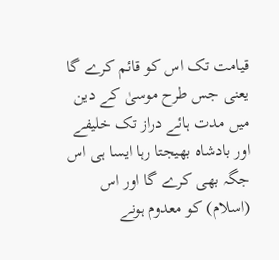قیامت تک اس کو قائم کرے گا یعنی جس طرح موسیٰ کے دین میں مدت ہائے دراز تک خلیفے اور بادشاہ بھیجتا رہا ایسا ہی اس جگہ بھی کرے گا اور اس (اسلام) کو معدوم ہونے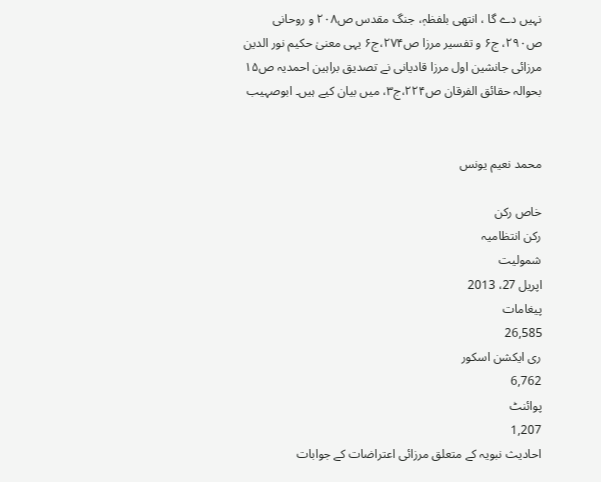نہیں دے گا ، انتھی بلفظہٖ، جنگ مقدس ص۲۰۸ و روحانی ص۲۹۰، ج۶ و تفسیر مرزا ص۲۷۴،ج۶ یہی معنیٰ حکیم نور الدین مرزائی جانشین اول مرزا قادیانی نے تصدیق براہین احمدیہ ص۱۵ بحوالہ حقائق الفرقان ص۲۲۴،ج۳، میں بیان کیے ہیں۔ ابوصہیب


محمد نعیم یونس

خاص رکن
رکن انتظامیہ
شمولیت
اپریل 27، 2013
پیغامات
26,585
ری ایکشن اسکور
6,762
پوائنٹ
1,207
احادیث نبویہ کے متعلق مرزائی اعتراضات کے جوابات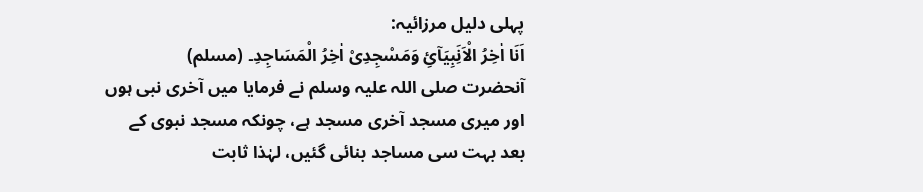پہلی دلیل مرزائیہ:
اَنَا اٰخِرُ الْاَنَِبِیَآئِ وَمَسْجِدِیْ اٰخِرُ الْمَسَاجِدِ۔ (مسلم)
آنحضرت صلی اللہ علیہ وسلم نے فرمایا میں آخری نبی ہوں اور میری مسجد آخری مسجد ہے، چونکہ مسجد نبوی کے بعد بہت سی مساجد بنائی گئیں، لہٰذا ثابت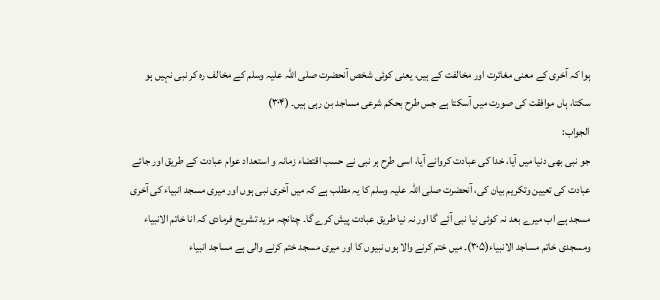ہوا کہ آخری کے معنی مغائرت اور مخالفت کے ہیں، یعنی کوئی شخص آنحضرت صلی اللہ علیہ وسلم کے مخالف رہ کر نبی نہیں ہو سکتا، ہاں موافقت کی صورت میں آسکتا ہے جس طرح بحکم شرعی مساجد بن رہی ہیں۔ (۳۰۴)
الجواب:
جو نبی بھی دنیا میں آیا، خدا کی عبادت کروانے آیا، اسی طرح ہر نبی نے حسب اقتضاء زمانہ و استعداد عوام عبادت کے طریق اور جائے عبادت کی تعیین وتکریم بیان کی، آنحضرت صلی اللہ علیہ وسلم کا یہ مطلب ہے کہ میں آخری نبی ہوں اور میری مسجد انبیاء کی آخری مسجد ہے اب میرے بعد نہ کوئی نیا نبی آئے گا اور نہ نیا طریق عبادت پیش کرے گا۔ چنانچہ مزید تشریح فرمادی کہ انا خاتم الانبیاء ومسجدی خاتم مساجد الانبیاء(۳۰۵)۔ میں ختم کرنے والا ہوں نبیوں کا اور میری مسجد ختم کرنے والی ہے مساجد انبیاء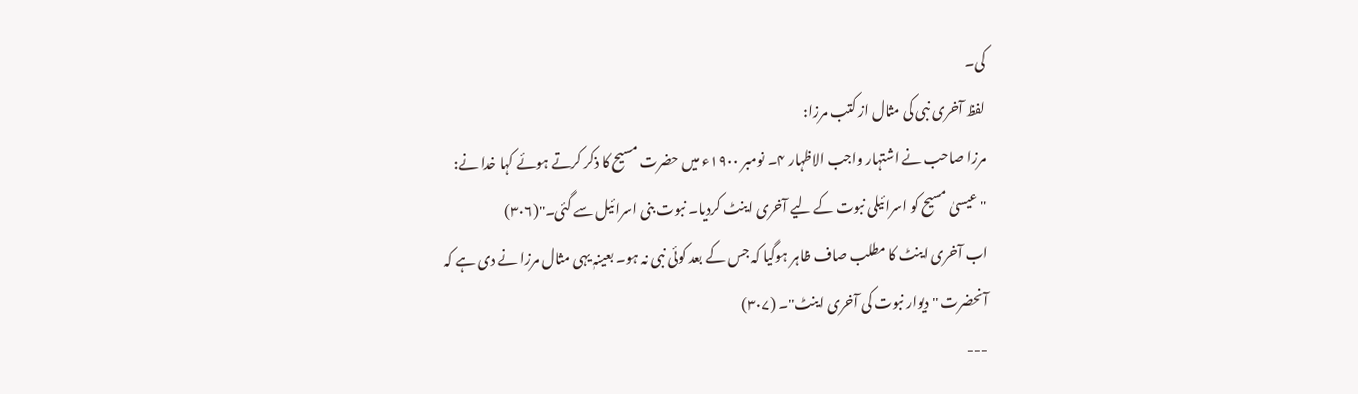کی۔
لفظ آخری نبی کی مثال از کتب مرزا:
مرزا صاحب نے اشتہار واجب الاظہار ۴۔ نومبر ۱۹۰۰ء میں حضرت مسیح کا ذکر کرتے ہوئے کہا خدا نے:
'' عیسیٰ مسیح کو اسرائیلی نبوت کے لیے آخری اینٹ کردیا۔ نبوت بنی اسرائیل سے گئی۔''(۳۰۶)
اب آخری اینٹ کا مطلب صاف ظاہر ہوگیا کہ جس کے بعد کوئی نبی نہ ہو۔ بعینہٖ یہی مثال مرزا نے دی ہے کہ آنحضرت '' دیوار نبوت کی آخری اینٹ''۔ (۳۰۷)
---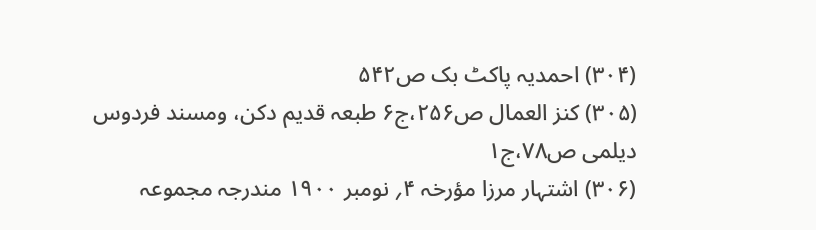(۳۰۴) احمدیہ پاکٹ بک ص۵۴۲
(۳۰۵) کنز العمال ص۲۵۶،ج۶ طبعہ قدیم دکن، ومسند فردوس دیلمی ص۷۸،ج۱
(۳۰۶) اشتہار مرزا مؤرخہ ۴؍ نومبر ۱۹۰۰ مندرجہ مجموعہ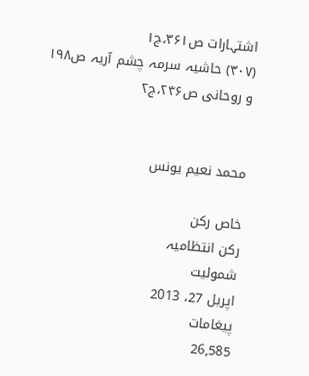اشتہارات ص۳۶۱،ج۱
(۳۰۷) حاشیہ سرمہ چشم آریہ ص۱۹۸ و روحانی ص۲۴۶،ج۲


محمد نعیم یونس

خاص رکن
رکن انتظامیہ
شمولیت
اپریل 27، 2013
پیغامات
26,585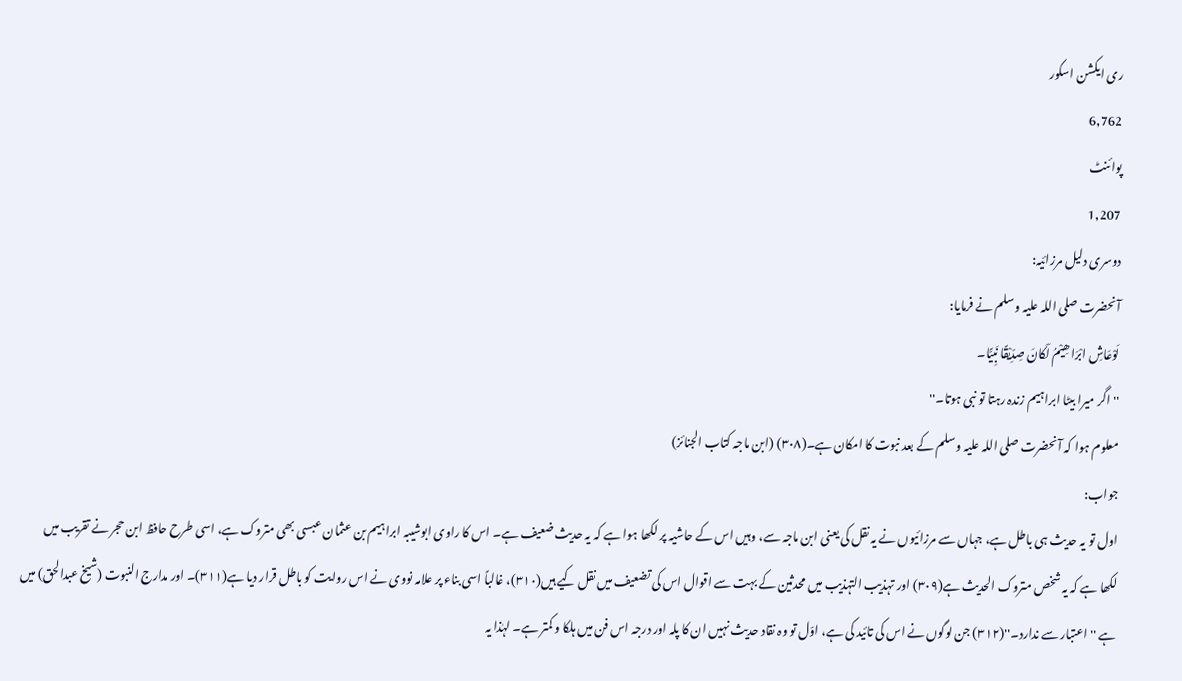ری ایکشن اسکور
6,762
پوائنٹ
1,207
دوسری دلیل مرزائیہ:
آنحضرت صلی اللہ علیہ وسلم نے فرمایا:
لَوْعَاشِ ابْرَاھِیْمُ لَکَانَ صِدِّیْقًا نَبِیًّا۔
'' اگر میرا بیٹا ابراہیم زندہ رہتا تو نبی ہوتا۔''
معلوم ہوا کہ آنحضرت صلی اللہ علیہ وسلم کے بعد نبوت کا امکان ہے۔(۳۰۸) (ابن ماجہ کتاب الجنائز)
جواب:
اول تو یہ حدیث ہی باطل ہے، جہاں سے مرزائیوں نے یہ نقل کی یعنی ابن ماجہ سے، وہیں اس کے حاشیہ پر لکھا ہوا ہے کہ یہ حدیث ضعیف ہے۔ اس کا راوی ابوشیبہ ابراہیم بن عثمان عبسی بھی متروک ہے، اسی طرح حافظ ابن حجر نے تقریب میں لکھا ہے کہ یہ شخص متروک الحدیث ہے(۳۰۹) اور تہذیب التہذیب میں محدثین کے بہت سے اقوال اس کی تضعیف میں نقل کیے ہیں(۳۱۰)، غالباً اسی بناء پر علامہ نووی نے اس روایت کو باطل قرار دیا ہے(۳۱۱)۔ اور مدارج النبوت (شیخ عبدالحق) میں ہے ''اعتبار سے ندارد۔''(۳۱۲) جن لوگوں نے اس کی تائید کی ہے، اوّل تو وہ نقاد حدیث نہیں ان کا پلہ اور درجہ اس فن میں ہلکا و کمتر ہے۔ لہٰذا یہ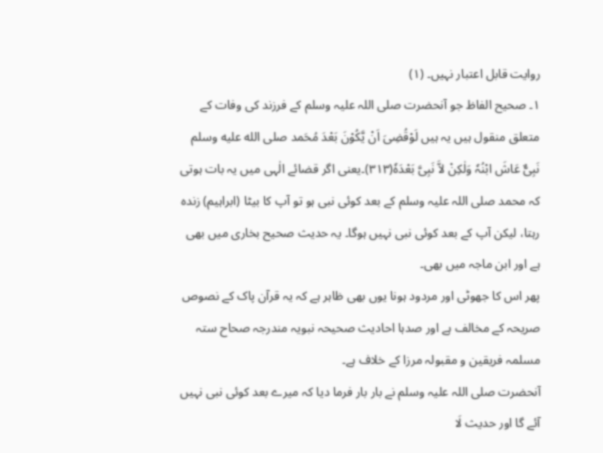روایت قابل اعتبار نہیں۔ (۱)
۱۔ صحیح الفاظ جو آنحضرت صلی اللہ علیہ وسلم کے فرزند کی وفات کے متعلق منقول ہیں یہ ہیں لَوْقُضِیَ اَنْ یَّکُوْنَ بَعْدَ مُحَمد صلى الله عليه وسلم نَبِیٌّ عَاشَ ابْنُہٗ وَلٰکِنْ لاَّ نَبِیَّ بَعْدَہٗ(۳۱۳)۔یعنی اگر قضائے الٰہی میں یہ بات ہوتی کہ محمد صلی اللہ علیہ وسلم کے بعد کوئی نبی ہو تو آپ کا بیٹا (ابراہیم) زندہ رہتا، لیکن آپ کے بعد کوئی نبی نہیں ہوگا۔ یہ حدیث صحیح بخاری میں بھی ہے اور ابن ماجہ میں بھی۔
پھر اس کا جھوٹی اور مردود ہونا یوں بھی ظاہر ہے کہ یہ قرآن پاک کے نصوص صریحہ کے مخالف ہے اور صدہا احادیث صحیحہ نبویہ مندرجہ صحاح ستہ مسلمہ فریقین و مقبولہ مرزا کے خلاف ہے۔
آنحضرت صلی اللہ علیہ وسلم نے بار بار فرما دیا کہ میرے بعد کوئی نبی نہیں آئے گا اور حدیث لَا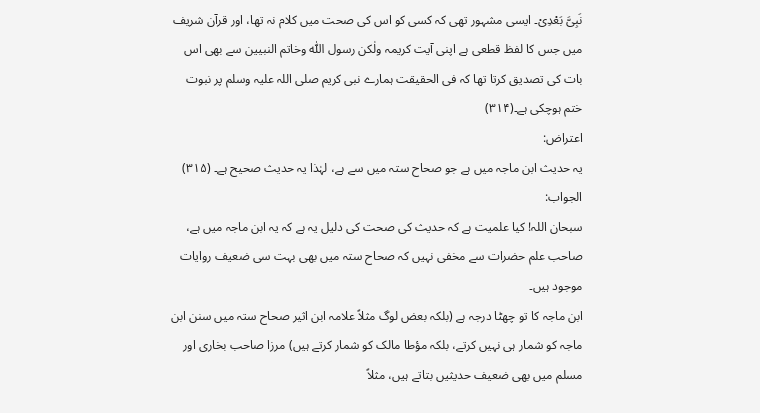نَبِیَّ بَعْدِیْ۔ ایسی مشہور تھی کہ کسی کو اس کی صحت میں کلام نہ تھا، اور قرآن شریف میں جس کا لفظ قطعی ہے اپنی آیت کریمہ ولٰکن رسول اللّٰہ وخاتم النبیین سے بھی اس بات کی تصدیق کرتا تھا کہ فی الحقیقت ہمارے نبی کریم صلی اللہ علیہ وسلم پر نبوت ختم ہوچکی ہے۔(۳۱۴)
اعتراض:
یہ حدیث ابن ماجہ میں ہے جو صحاح ستہ میں سے ہے، لہٰذا یہ حدیث صحیح ہے۔ (۳۱۵)
الجواب:
سبحان اللہ! کیا علمیت ہے کہ حدیث کی صحت کی دلیل یہ ہے کہ یہ ابن ماجہ میں ہے، صاحب علم حضرات سے مخفی نہیں کہ صحاح ستہ میں بھی بہت سی ضعیف روایات موجود ہیں۔
ابن ماجہ کا تو چھٹا درجہ ہے (بلکہ بعض لوگ مثلاً علامہ ابن اثیر صحاح ستہ میں سنن ابن ماجہ کو شمار ہی نہیں کرتے، بلکہ مؤطا مالک کو شمار کرتے ہیں) مرزا صاحب بخاری اور مسلم میں بھی ضعیف حدیثیں بتاتے ہیں، مثلاً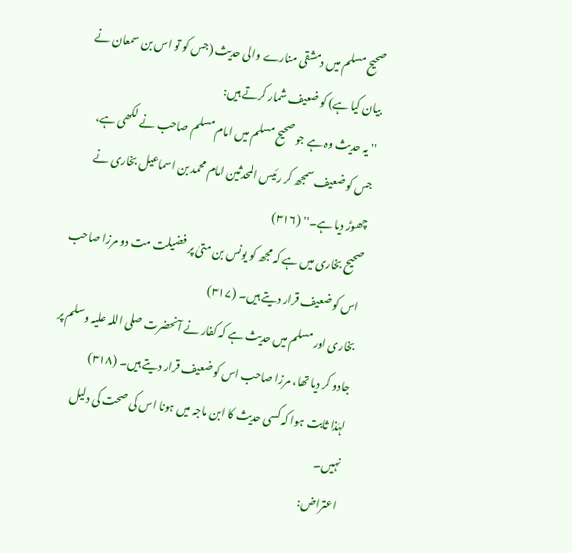صحیح مسلم میں دمشقی منارے والی حدیث (جس کو تو اس بن سمعان نے بیان کیا ہے) کو ضعیف شمار کرتے ہیں:
'' یہ حدیث وہ ہے جو صحیح مسلم میں امام مسلم صاحب نے لکھی ہے، جس کو ضعیف سمجھ کر رئیس المحدثین امام محمد بن اسماعیل بخاری نے چھوڑ دیا ہے۔'' (۳۱۶)
صحیح بخاری میں ہے کہ مجھ کو یونس بن متیٰ پر فضیلت مت دو مرزا صاحب اس کو ضعیف قرار دیتے ہیں۔ (۳۱۷)
بخاری اور مسلم میں حدیث ہے کہ کفار نے آنحضرت صلی اللہ علیہ وسلم پر جادو کر دیا تھا، مرزا صاحب اس کو ضعیف قرار دیتے ہیں۔ (۳۱۸)
لہٰذا ثابت ہوا کہ کسی حدیث کا ابن ماجہ میں ہونا اس کی صحت کی دلیل نہیں۔
اعتراض: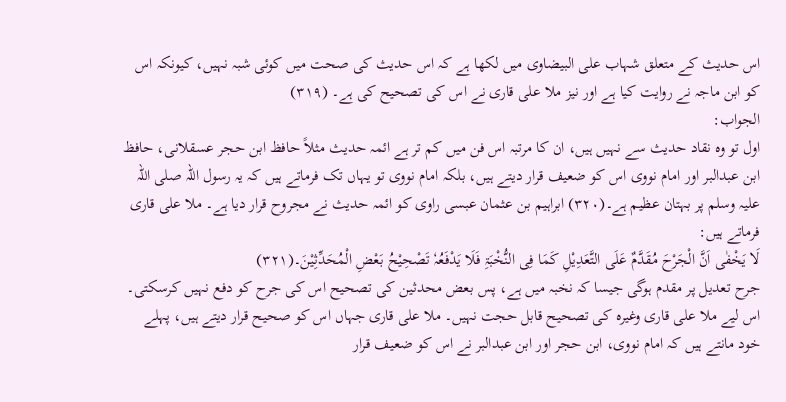اس حدیث کے متعلق شہاب علی البیضاوی میں لکھا ہے کہ اس حدیث کی صحت میں کوئی شبہ نہیں، کیونکہ اس کو ابن ماجہ نے روایت کیا ہے اور نیز ملا علی قاری نے اس کی تصحیح کی ہے۔ (۳۱۹)
الجواب:
اول تو وہ نقاد حدیث سے نہیں ہیں، ان کا مرتبہ اس فن میں کم تر ہے ائمہ حدیث مثلاً حافظ ابن حجر عسقلانی، حافظ ابن عبدالبر اور امام نووی اس کو ضعیف قرار دیتے ہیں، بلکہ امام نووی تو یہاں تک فرماتے ہیں کہ یہ رسول اللہ صلی اللہ علیہ وسلم پر بہتان عظیم ہے۔(۳۲۰) ابراہیم بن عثمان عبسی راوی کو ائمہ حدیث نے مجروح قرار دیا ہے۔ ملا علی قاری فرماتے ہیں:
لَا یَخْفٰی اَنَّ الْجَرْحَ مُقَدَّمٌ عَلَی التَّعَدِیْلِ کَمَا فِی النُّخْبَۃِ فَلَا یَدْفَعُہٗ تَصْحِیْحُ بَعْضِ الْمُحَدِّثِیْنَ۔(۳۲۱)
جرح تعدیل پر مقدم ہوگی جیسا کہ نخبہ میں ہے، پس بعض محدثین کی تصحیح اس کی جرح کو دفع نہیں کرسکتی۔
اس لیے ملا علی قاری وغیرہ کی تصحیح قابل حجت نہیں۔ ملا علی قاری جہاں اس کو صحیح قرار دیتے ہیں، پہلے خود مانتے ہیں کہ امام نووی، ابن حجر اور ابن عبدالبر نے اس کو ضعیف قرار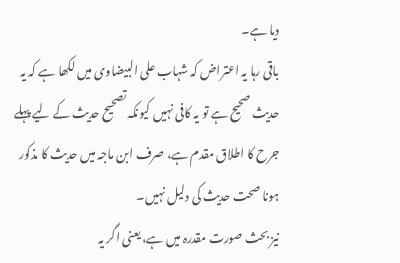دیا ہے۔
باقی رہا یہ اعتراض کہ شہاب علی البیضاوی میں لکھا ہے کہ یہ حدیث صحیح ہے تو یہ کافی نہیں کیونکہ تصحیح حدیث کے لیے پہلے جرح کا اطلاق مقدم ہے، صرف ابن ماجہ میں حدیث کا مذکور ہونا صحت حدیث کی دلیل نہیں۔
نیز بحث صورت مقدرہ میں ہے، یعنی اگر یہ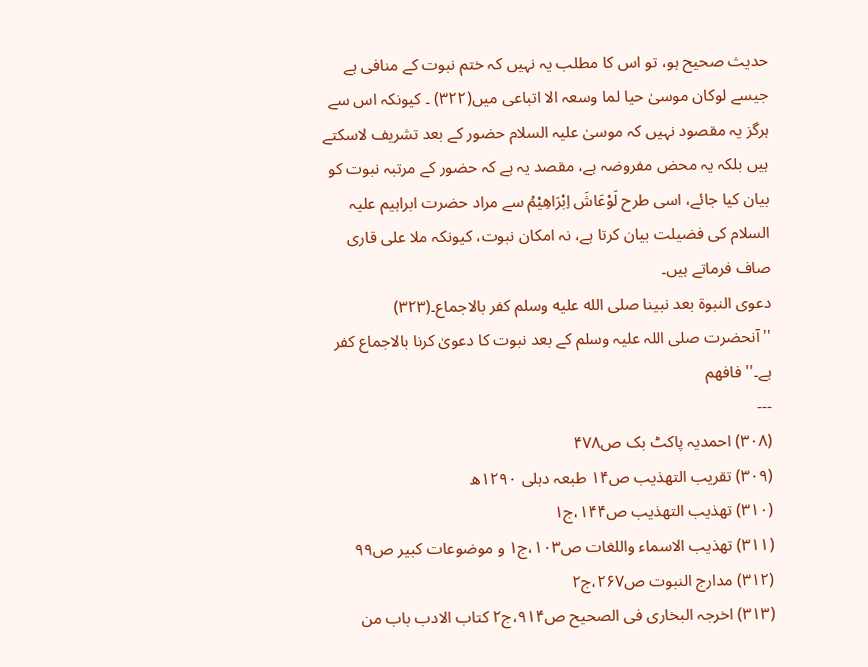حدیث صحیح ہو، تو اس کا مطلب یہ نہیں کہ ختم نبوت کے منافی ہے جیسے لوکان موسیٰ حیا لما وسعہ الا اتباعی میں(۳۲۲) ۔ کیونکہ اس سے ہرگز یہ مقصود نہیں کہ موسیٰ علیہ السلام حضور کے بعد تشریف لاسکتے ہیں بلکہ یہ محض مفروضہ ہے، مقصد یہ ہے کہ حضور کے مرتبہ نبوت کو بیان کیا جائے، اسی طرح لَوْعَاشَ اِبْرَاھِیْمُ سے مراد حضرت ابراہیم علیہ السلام کی فضیلت بیان کرتا ہے، نہ امکان نبوت، کیونکہ ملا علی قاری صاف فرماتے ہیں۔
دعوی النبوۃ بعد نبینا صلى الله عليه وسلم کفر بالاجماع۔(۳۲۳)
'' آنحضرت صلی اللہ علیہ وسلم کے بعد نبوت کا دعویٰ کرنا بالاجماع کفر ہے۔'' فافھم
---
(۳۰۸) احمدیہ پاکٹ بک ص۴۷۸
(۳۰۹) تقریب التھذیب ص۱۴ طبعہ دہلی ۱۲۹۰ھ
(۳۱۰) تھذیب التھذیب ص۱۴۴،ج۱
(۳۱۱) تھذیب الاسماء واللغات ص۱۰۳،ج۱ و موضوعات کبیر ص۹۹
(۳۱۲) مدارج النبوت ص۲۶۷،ج۲
(۳۱۳) اخرجہ البخاری فی الصحیح ص۹۱۴،ج۲ کتاب الادب باب من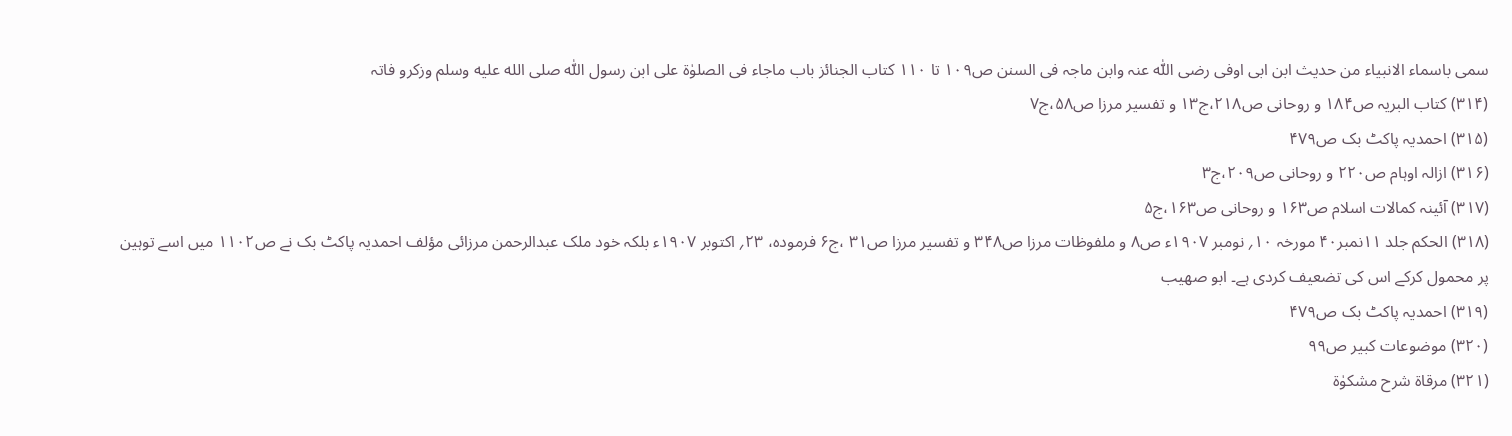سمی باسماء الانبیاء من حدیث ابن ابی اوفی رضی اللّٰہ عنہ وابن ماجہ فی السنن ص۱۰۹ تا ۱۱۰ کتاب الجنائز باب ماجاء فی الصلوٰۃ علی ابن رسول اللّٰہ صلى الله عليه وسلم وزکرو فاتہ
(۳۱۴) کتاب البریہ ص۱۸۴ و روحانی ص۲۱۸،ج۱۳ و تفسیر مرزا ص۵۸،ج۷
(۳۱۵) احمدیہ پاکٹ بک ص۴۷۹
(۳۱۶) ازالہ اوہام ص۲۲۰ و روحانی ص۲۰۹،ج۳
(۳۱۷) آئینہ کمالات اسلام ص۱۶۳ و روحانی ص۱۶۳،ج۵
(۳۱۸) الحکم جلد ۱۱نمبر۴۰ مورخہ ۱۰؍ نومبر ۱۹۰۷ء ص۸ و ملفوظات مرزا ص۳۴۸ و تفسیر مرزا ص۳۱ ،ج۶ فرمودہ، ۲۳؍ اکتوبر ۱۹۰۷ء بلکہ خود ملک عبدالرحمن مرزائی مؤلف احمدیہ پاکٹ بک نے ص۱۱۰۲ میں اسے توہین پر محمول کرکے اس کی تضعیف کردی ہے۔ ابو صھیب
(۳۱۹) احمدیہ پاکٹ بک ص۴۷۹
(۳۲۰) موضوعات کبیر ص۹۹
(۳۲۱) مرقاۃ شرح مشکوٰۃ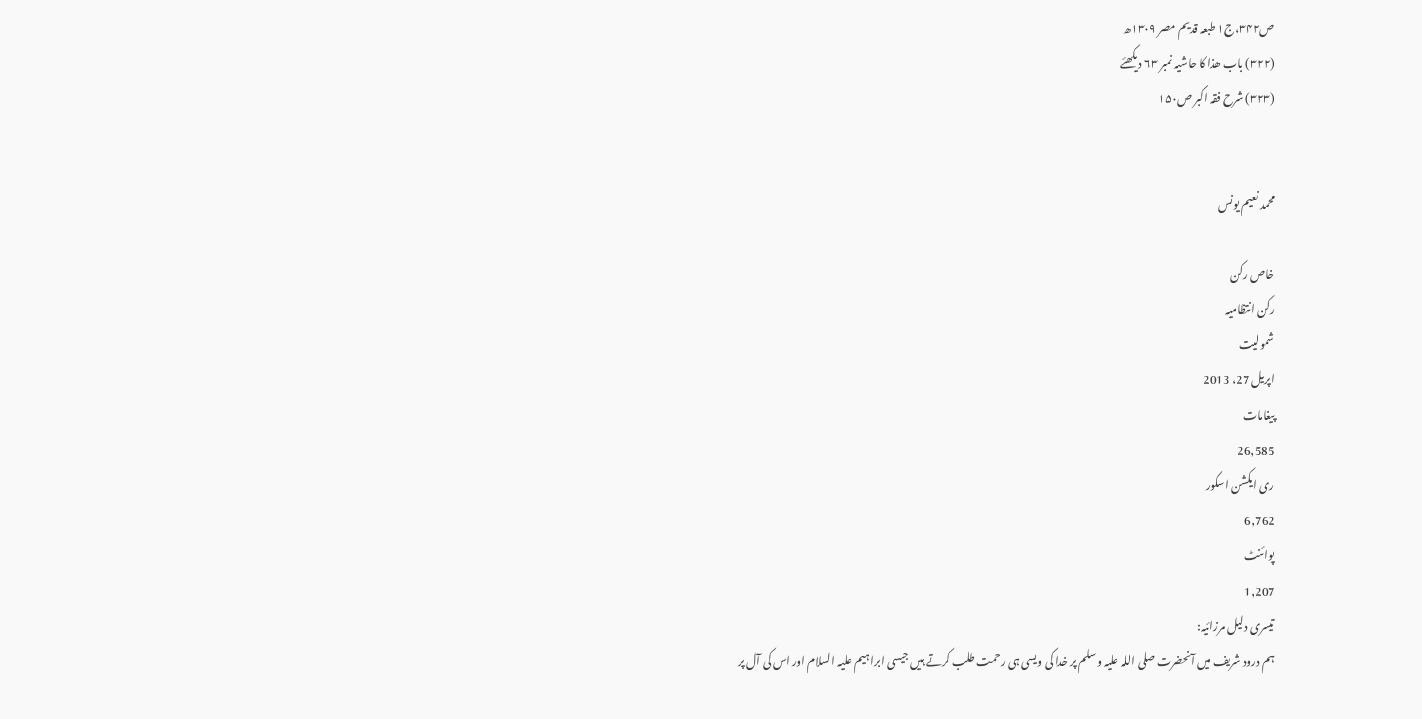ص۳۴۲،ج۱ طبعہ قدیم مصر ۱۳۰۹ھ
(۳۲۲) باب ھذا کا حاشیہ نمبر ۶۳ دیکھئے
(۳۲۳) شرح فقہ اکبر ص۱۵۰


محمد نعیم یونس

خاص رکن
رکن انتظامیہ
شمولیت
اپریل 27، 2013
پیغامات
26,585
ری ایکشن اسکور
6,762
پوائنٹ
1,207
تیسری دلیل مرزائیہ:
ہم درود شریف میں آنحضرت صلی اللہ علیہ وسلم پر خدا کی ویسی ہی رحمت طلب کرتے ہیں جیسی ابراہیم علیہ السلام اور اس کی آل پر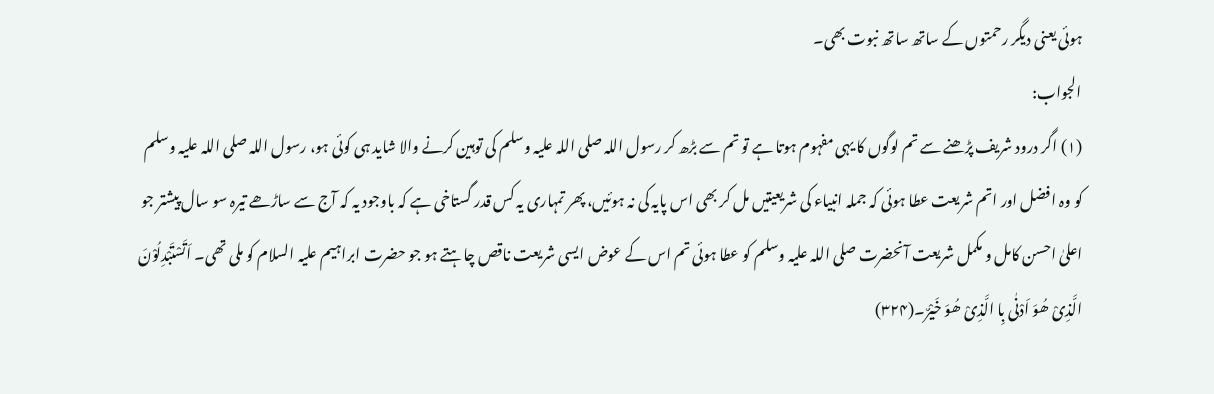ہوئی یعنی دیگر رحمتوں کے ساتھ ساتھ نبوت بھی۔
الجواب:
(۱) اگر درود شریف پڑھنے سے تم لوگوں کا یہی مفہوم ہوتا ہے تو تم سے بڑھ کر رسول اللہ صلی اللہ علیہ وسلم کی توہین کرنے والا شاید ہی کوئی ہو، رسول اللہ صلی اللہ علیہ وسلم کو وہ افضل اور اتم شریعت عطا ہوئی کہ جملہ انبیاء کی شریعیتیں مل کر بھی اس پایہ کی نہ ہوئیں، پھر تمہاری یہ کس قدر گستاخی ہے کہ باوجود یہ کہ آج سے ساڑھے تیرہ سو سال پیشتر جو اعلیٰ احسن کامل و مکمل شریعت آنحضرت صلی اللہ علیہ وسلم کو عطا ہوئی تم اس کے عوض ایسی شریعت ناقص چاہتے ہو جو حضرت ابراہیم علیہ السلام کو ملی تھی۔ اَتَسْتَبْدِلُوْنَ الَّذِیْ ھُوَ اَدْنٰی بِا الَّذِیْ ھُوَ خَیْرٌ۔(۳۲۴)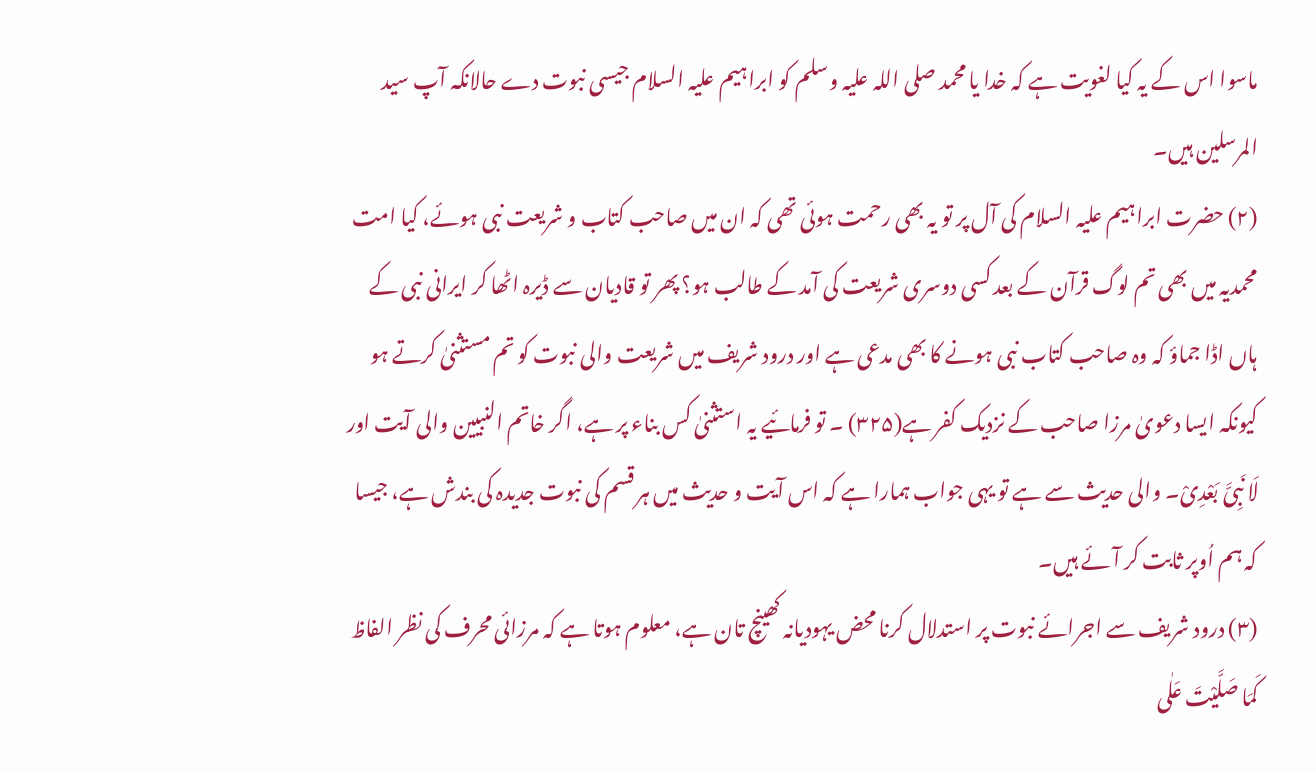ماسوا اس کے یہ کیا لغویت ہے کہ خدا یا محمد صلی اللہ علیہ وسلم کو ابراہیم علیہ السلام جیسی نبوت دے حالانکہ آپ سید المرسلین ہیں۔
(۲) حضرت ابراہیم علیہ السلام کی آل پر تو یہ بھی رحمت ہوئی تھی کہ ان میں صاحب کتاب و شریعت نبی ہوئے، کیا امت محمدیہ میں بھی تم لوگ قرآن کے بعد کسی دوسری شریعت کی آمد کے طالب ہو؟ پھر تو قادیان سے ڈیرہ اٹھا کر ایرانی نبی کے ہاں اڈا جماؤ کہ وہ صاحب کتاب نبی ہونے کا بھی مدعی ہے اور درود شریف میں شریعت والی نبوت کو تم مستثنیٰ کرتے ہو کیونکہ ایسا دعویٰ مرزا صاحب کے نزدیک کفر ہے(۳۲۵) ۔ تو فرمائیے یہ استثنیٰ کس بناء پر ہے، اگر خاتم النبیین والی آیت اور لَا نَبِیَّ بَعْدِیْ۔ والی حدیث سے ہے تو یہی جواب ہمارا ہے کہ اس آیت و حدیث میں ہر قسم کی نبوت جدیدہ کی بندش ہے، جیسا کہ ہم اُوپر ثابت کر آئے ہیں۔
(۳) درود شریف سے اجرائے نبوت پر استدلال کرنا محض یہودیانہ کھینچ تان ہے، معلوم ہوتا ہے کہ مرزائی محرف کی نظر الفاظ کَمَا صَلَّیْتَ عَلٰی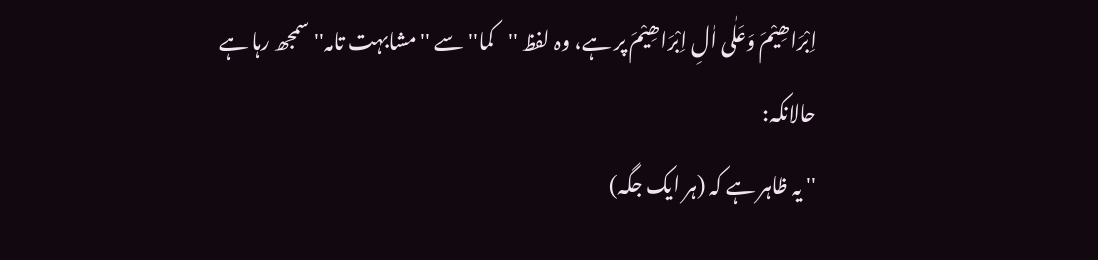اِبْرَاھِیْمَ وَعَلٰی اٰلِ اِبْرَاھِیْمَ پر ہے، وہ لفظ ''کما'' سے '' مشابہت تامہ'' سمجھ رہا ہے حالانکہ:
'' یہ ظاہر ہے کہ (ہر ایک جگہ)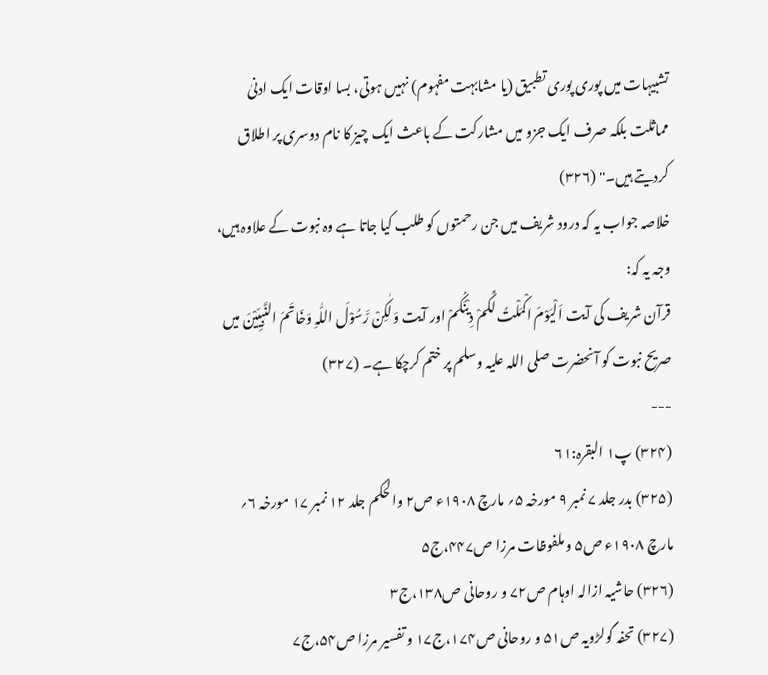تشبیہات میں پوری پوری تطبیق (یا مشابہت مفہوم) نہیں ہوتی، بسا اوقات ایک ادنیٰ مماثلت بلکہ صرف ایک جزو میں مشارکت کے باعث ایک چیز کا نام دوسری پر اطلاق کردیتے ہیں۔'' (۳۲۶)
خلاصہ جواب یہ کہ درود شریف میں جن رحمتوں کو طلب کیا جاتا ہے وہ نبوت کے علاوہ ہیں، وجہ یہ کہ:
قرآن شریف کی آیت اَلْیَوْمَ اکْمَلْتُ لَکُمْ دِیْنَکُمْ اور آیت وَلٰکِنْ رَّسُوْلَ اللّٰہِ وَخَاتَمَ النَّبِیِّیْنَ میں صریح نبوت کو آنحضرت صلی اللہ علیہ وسلم پر ختم کرچکا ہے۔ (۳۲۷)
---
(۳۲۴) پ۱ البقرہ:۶۱
(۳۲۵) بدر جلد ۷ نمبر ۹ مورخہ ۵؍ مارچ ۱۹۰۸ء ص۲ والحکم جلد ۱۲ نمبر ۱۷ مورخہ ۶؍ مارچ ۱۹۰۸ء ص۵ و ملفوظات مرزا ص۴۴۷،ج۵
(۳۲۶) حاشیہ ازالہ اوہام ص۷۲ و روحانی ص۱۳۸،ج۳
(۳۲۷) تحفہ گولڑویہ ص۵۱ و روحانی ص۱۷۴،ج۱۷ و تفسیر مرزا ص۵۴،ج۷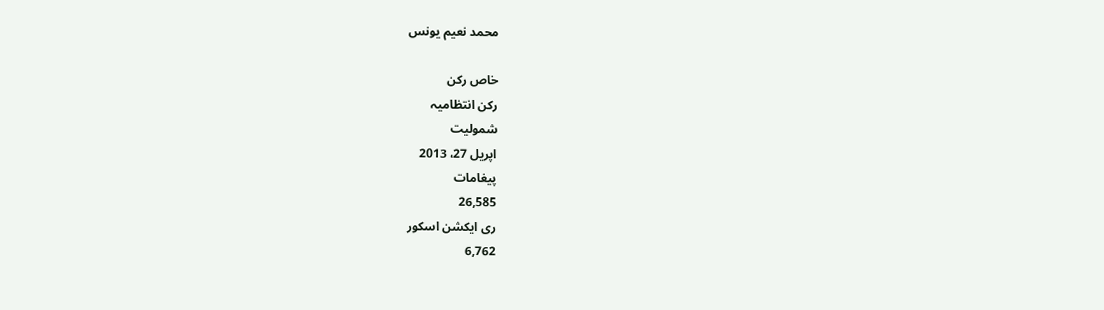محمد نعیم یونس

خاص رکن
رکن انتظامیہ
شمولیت
اپریل 27، 2013
پیغامات
26,585
ری ایکشن اسکور
6,762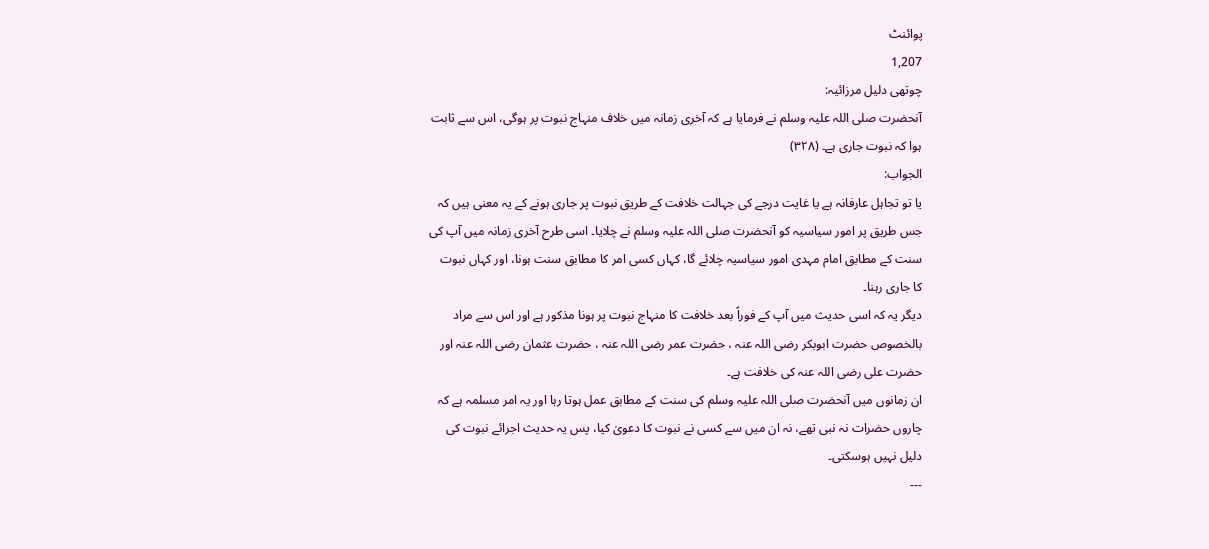پوائنٹ
1,207
چوتھی دلیل مرزائیہ:
آنحضرت صلی اللہ علیہ وسلم نے فرمایا ہے کہ آخری زمانہ میں خلاف منہاج نبوت پر ہوگی، اس سے ثابت ہوا کہ نبوت جاری ہے۔ (۳۲۸)
الجواب:
یا تو تجاہل عارفانہ ہے یا غایت درجے کی جہالت خلافت کے طریق نبوت پر جاری ہونے کے یہ معنی ہیں کہ جس طریق پر امور سیاسیہ کو آنحضرت صلی اللہ علیہ وسلم نے چلایا۔ اسی طرح آخری زمانہ میں آپ کی سنت کے مطابق امام مہدی امور سیاسیہ چلائے گا، کہاں کسی امر کا مطابق سنت ہونا، اور کہاں نبوت کا جاری رہنا۔
دیگر یہ کہ اسی حدیث میں آپ کے فوراً بعد خلافت کا منہاج نبوت پر ہونا مذکور ہے اور اس سے مراد بالخصوص حضرت ابوبکر رضی اللہ عنہ ، حضرت عمر رضی اللہ عنہ ، حضرت عثمان رضی اللہ عنہ اور حضرت علی رضی اللہ عنہ کی خلافت ہے۔
ان زمانوں میں آنحضرت صلی اللہ علیہ وسلم کی سنت کے مطابق عمل ہوتا رہا اور یہ امر مسلمہ ہے کہ چاروں حضرات نہ نبی تھے، نہ ان میں سے کسی نے نبوت کا دعویٰ کیا، پس یہ حدیث اجرائے نبوت کی دلیل نہیں ہوسکتی۔
---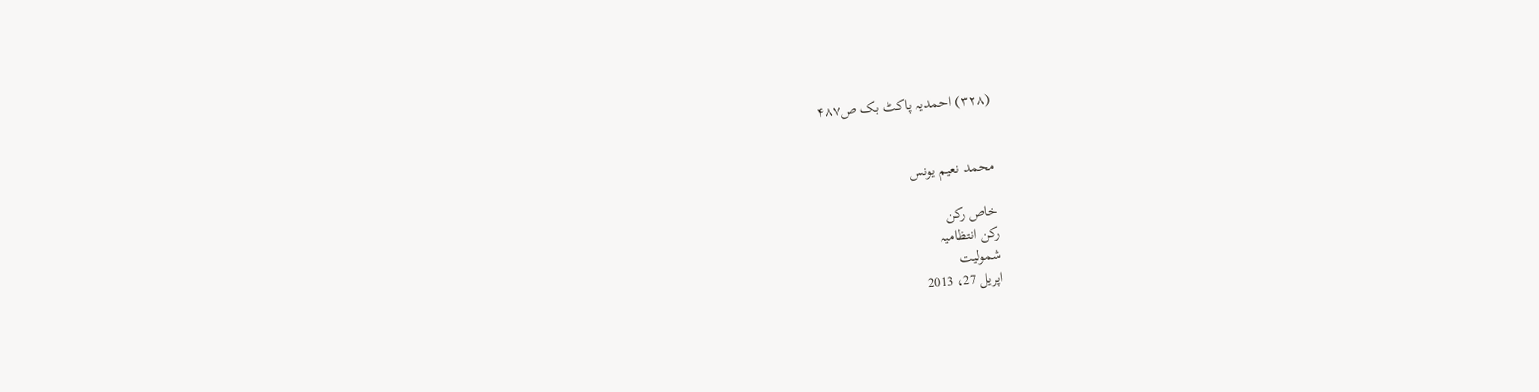(۳۲۸) احمدیہ پاکٹ بک ص۴۸۷


محمد نعیم یونس

خاص رکن
رکن انتظامیہ
شمولیت
اپریل 27، 2013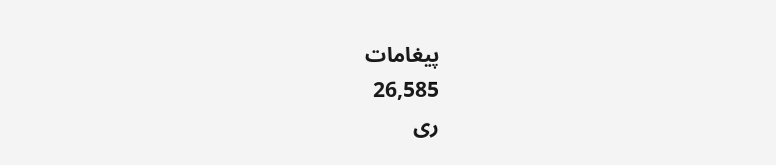پیغامات
26,585
ری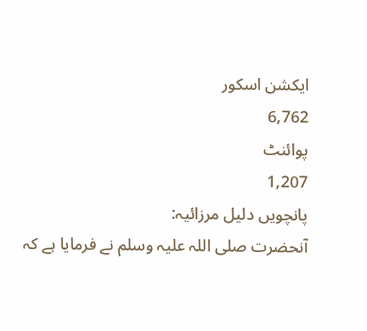ایکشن اسکور
6,762
پوائنٹ
1,207
پانچویں دلیل مرزائیہ:
آنحضرت صلی اللہ علیہ وسلم نے فرمایا ہے کہ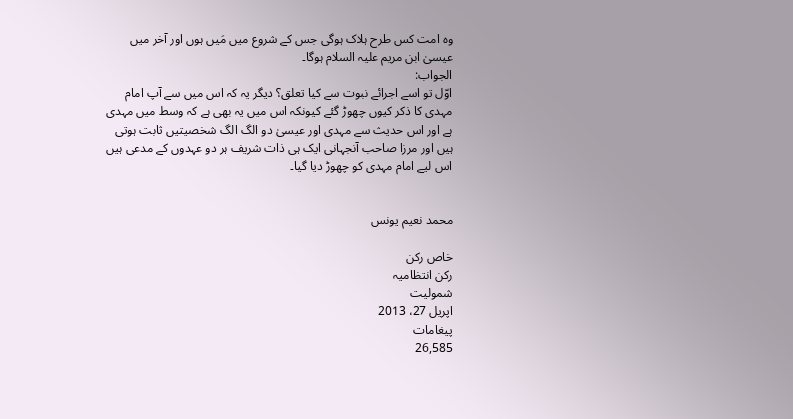وہ امت کس طرح ہلاک ہوگی جس کے شروع میں مَیں ہوں اور آخر میں عیسیٰ ابن مریم علیہ السلام ہوگا۔
الجواب:
اوّل تو اسے اجرائے نبوت سے کیا تعلق؟ دیگر یہ کہ اس میں سے آپ امام مہدی کا ذکر کیوں چھوڑ گئے کیونکہ اس میں یہ بھی ہے کہ وسط میں مہدی ہے اور اس حدیث سے مہدی اور عیسیٰ دو الگ الگ شخصیتیں ثابت ہوتی ہیں اور مرزا صاحب آنجہانی ایک ہی ذات شریف ہر دو عہدوں کے مدعی ہیں اس لیے امام مہدی کو چھوڑ دیا گیا۔


محمد نعیم یونس

خاص رکن
رکن انتظامیہ
شمولیت
اپریل 27، 2013
پیغامات
26,585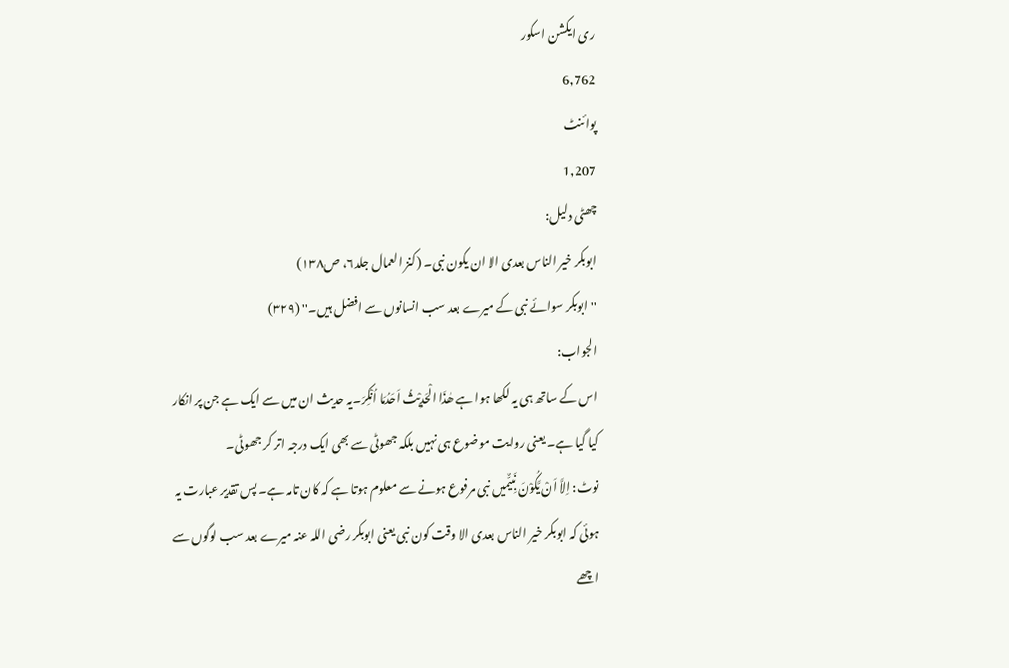ری ایکشن اسکور
6,762
پوائنٹ
1,207
چھٹی دلیل:
ابوبکر خیر الناس بعدی الا ان یکون نبی۔ (کنز العمال جلد۶، ص۱۳۸)
''ابوبکر سوائے نبی کے میرے بعد سب انسانوں سے افضل ہیں۔'' (۳۲۹)
الجواب:
اس کے ساتھ ہی یہ لکھا ہوا ہے ھٰذَا الْحَدِیْثُ اَحَدُمَا اُنْکِرَ۔یہ حدیث ان میں سے ایک ہے جن پر انکار کیا گیا ہے۔ یعنی روایت موضوع ہی نہیں بلکہ جھوٹی سے بھی ایک درجہ اتر کر جھوٹی۔
نوٹ: اِلاَّ اَنْ یَّکُوْنَ نَبِیٌّمیں نبی مرفوع ہونے سے معلوم ہوتا ہے کہ کان تامہ ہے۔ پس تقدیر عبارت یہ ہوئی کہ ابوبکر خیر الناس بعدی الا وقت کون نبی یعنی ابوبکر رضی اللہ عنہ میرے بعد سب لوگوں سے اچھے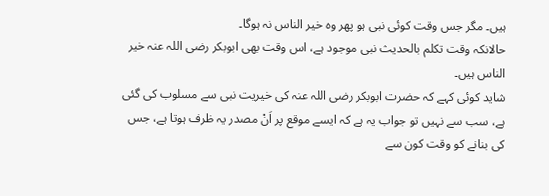ہیں۔ مگر جس وقت کوئی نبی ہو پھر وہ خیر الناس نہ ہوگا۔
حالانکہ وقت تکلم بالحدیث نبی موجود ہے، اس وقت بھی ابوبکر رضی اللہ عنہ خیر الناس ہیں۔
شاید کوئی کہے کہ حضرت ابوبکر رضی اللہ عنہ کی خیریت نبی سے مسلوب کی گئی ہے، سب سے نہیں تو جواب یہ ہے کہ ایسے موقع پر اَنْ مصدر یہ ظرف ہوتا ہے، جس کی بنانے کو وقت کون سے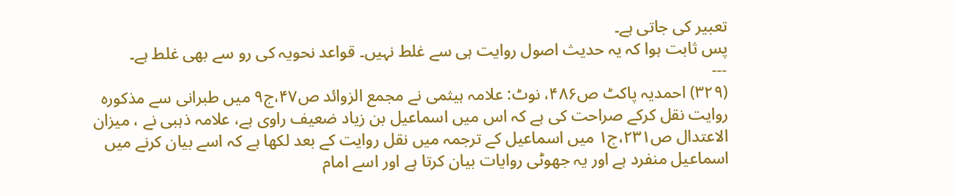تعبیر کی جاتی ہے۔
پس ثابت ہوا کہ یہ حدیث اصول روایت ہی سے غلط نہیں۔ قواعد نحویہ کی رو سے بھی غلط ہے۔
---
(۳۲۹) احمدیہ پاکٹ ص۴۸۶، نوٹ: علامہ ہیثمی نے مجمع الزوائد ص۴۷،ج۹ میں طبرانی سے مذکورہ روایت نقل کرکے صراحت کی ہے کہ اس میں اسماعیل بن زیاد ضعیف راوی ہے، علامہ ذہبی نے ، میزان الاعتدال ص۲۳۱،ج۱ میں اسماعیل کے ترجمہ میں نقل روایت کے بعد لکھا ہے کہ اسے بیان کرنے میں اسماعیل منفرد ہے اور یہ جھوٹی روایات بیان کرتا ہے اور اسے امام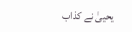یحییٰ نے کذاب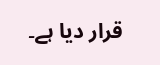قرار دیا ہے۔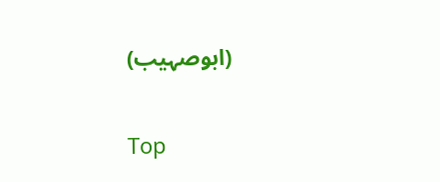(ابوصہیب)

Top